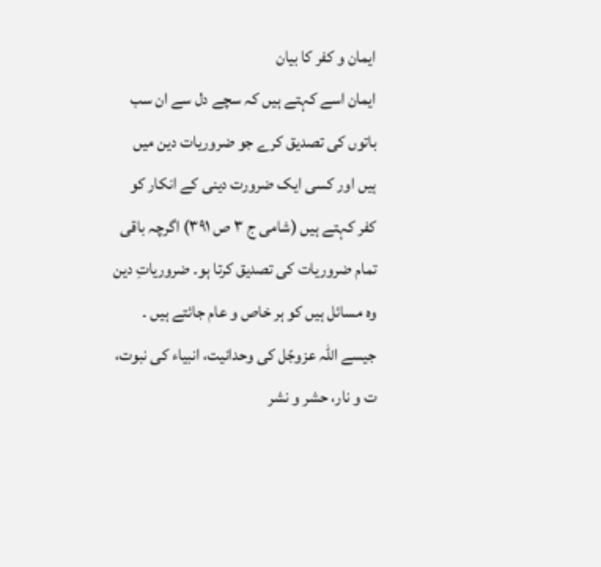ایمان و کفر کا بیان
ایمان اسے کہتے ہیں کہ سچے دل سے ان سب باتوں کی تصدیق کرے جو ضروریات دین میں ہیں اور کسی ایک ضرورت دینی کے انکار کو کفر کہتے ہیں (شامی ج ۳ ص ۳۹۱) اگرچہ باقی تمام ضروریات کی تصدیق کرتا ہو۔ ضروریاتِ دین وہ مسائل ہیں کو ہر خاص و عام جائتے ہیں ۔ جیسے اللہ عزوجّل کی وحدانیت، انبیاء کی نبوت، ت و نار، حشر و نشر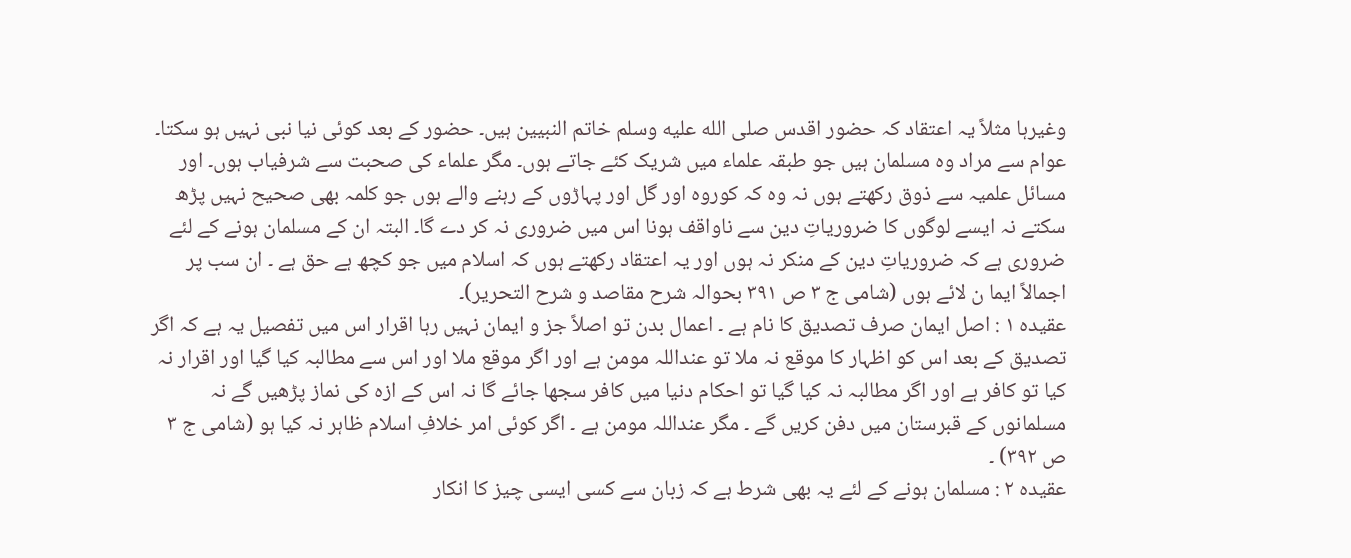وغیرہا مثلاً یہ اعتقاد کہ حضور اقدس صلى الله عليه وسلم خاتم النبیین ہیں۔ حضور کے بعد کوئی نیا نبی نہیں ہو سکتا۔ عوام سے مراد وہ مسلمان ہیں جو طبقہ علماء میں شریک کئے جاتے ہوں۔ مگر علماء کی صحبت سے شرفیاب ہوں۔ اور مسائل علمیہ سے ذوق رکھتے ہوں نہ وہ کہ کوروہ اور گل اور پہاڑوں کے رہنے والے ہوں جو کلمہ بھی صحیح نہیں پڑھ سکتے نہ ایسے لوگوں کا ضروریاتِ دین سے ناواقف ہونا اس میں ضروری نہ کر دے گا۔ البتہ ان کے مسلمان ہونے کے لئے ضروری ہے کہ ضروریاتِ دین کے منکر نہ ہوں اور یہ اعتقاد رکھتے ہوں کہ اسلام میں جو کچھ ہے حق ہے ۔ ان سب پر اجمالاً ایما ن لائے ہوں (شامی ج ۳ ص ۳۹۱ بحوالہ شرح مقاصد و شرح التحریر)۔
عقیدہ ۱ : اصل ایمان صرف تصدیق کا نام ہے ۔ اعمال بدن تو اصلاً جز و ایمان نہیں رہا اقرار اس میں تفصیل یہ ہے کہ اگر تصدیق کے بعد اس کو اظہار کا موقع نہ ملا تو عنداللہ مومن ہے اور اگر موقع ملا اور اس سے مطالبہ کیا گیا اور اقرار نہ کیا تو کافر ہے اور اگر مطالبہ نہ کیا گیا تو احکام دنیا میں کافر سجھا جائے گا نہ اس کے ازہ کی نماز پڑھیں گے نہ مسلمانوں کے قبرستان میں دفن کریں گے ۔ مگر عنداللہ مومن ہے ۔ اگر کوئی امر خلافِ اسلام ظاہر نہ کیا ہو (شامی ج ۳ ص ۳۹۲) ۔
عقیدہ ۲ : مسلمان ہونے کے لئے یہ بھی شرط ہے کہ زبان سے کسی ایسی چیز کا انکار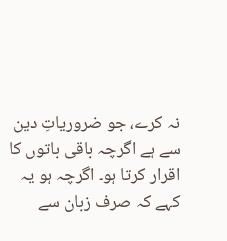نہ کرے، جو ضروریاتِ دین سے ہے اگرچہ باقی باتوں کا اقرار کرتا ہو۔ اگرچہ ہو یہ کہے کہ صرف زبان سے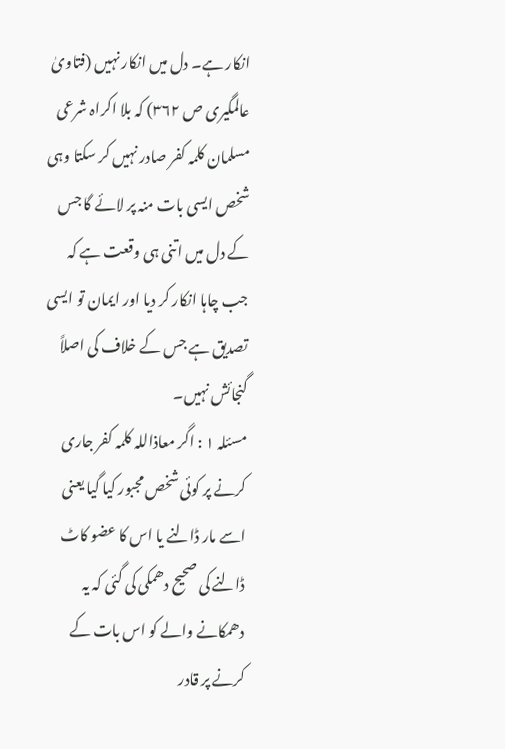انکار ہے۔ دل میں انکار نہیں (فتاویٰ عالمگیری ص ۳۶۲) کہ بلا اکراہ شرعی مسلمان کلمہ کفر صادر نہیں کر سکتا وہی شخص ایسی بات منہ پر لائے گا جس کے دل میں اتنی ہی وقعت ہے کہ جب چاہا انکار کر دیا اور ایمان تو ایسی تصدیق ہے جس کے خلاف کی اصلاً گنجائش نہیں۔
مسئلہ ۱ : اگر معاذاللہ کلمہ کفر جاری کرنے پر کوئی شخص مجبور کیا گیا یعنی اسے مار ڈالنے یا اس کا عضو کاٹ ڈالنے کی صحیح دھمکی کی گئی کہ یہ دھمکانے والے کو اس بات کے کرنے پر قادر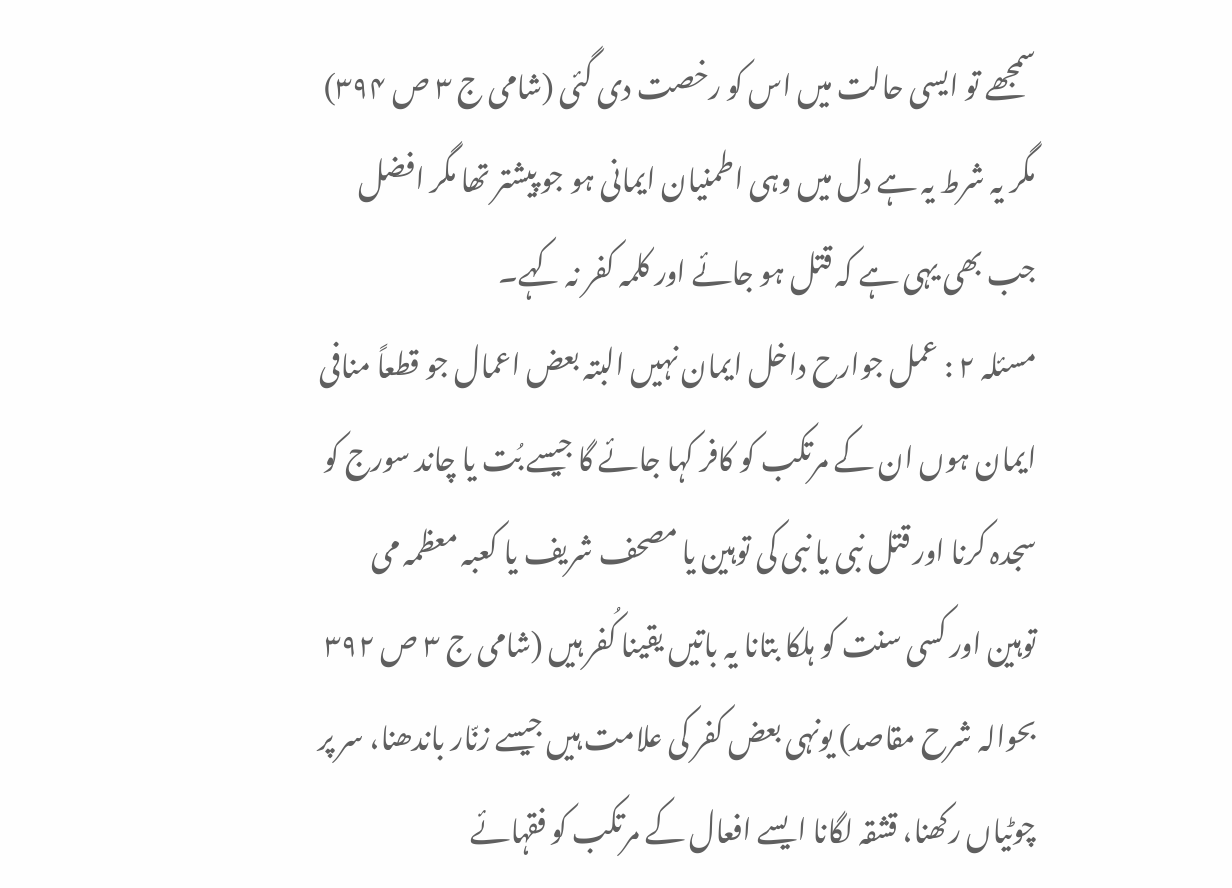سمجھے تو ایسی حالت میں اس کو رخصت دی گئی (شامی ج ۳ ص ۳۹۴) مگر یہ شرط یہ ہے دل میں وہی اطمنیان ایمانی ہو جو پیشتر تھا مگر افضل جب بھی یہی ہے کہ قتل ہو جائے اور کلمہ کفر نہ کہے۔
مسئلہ ۲ : عمل جوارح داخل ایمان نہیں البتہ بعض اعمال جو قطعاً منافی ایمان ہوں ان کے مرتکب کو کافر کہا جائے گا جیسے بُت یا چاند سورج کو سجدہ کرنا اور قتل نبی یا نبی کی توہین یا مصحف شریف یا کعبہ معظمہ می توہین اور کسی سنت کو ہلکا بتانا یہ باتیں یقینا کُفر ہیں (شامی ج ۳ ص ۳۹۲ بحوالہ شرح مقاصد) یونہی بعض کفر کی علامت ہیں جیسے زنّار باندھنا، سر پر چوٹیاں رکھنا، قشقہ لگانا ایسے افعال کے مرتکب کو فقہائے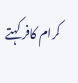کرام کافر کہتے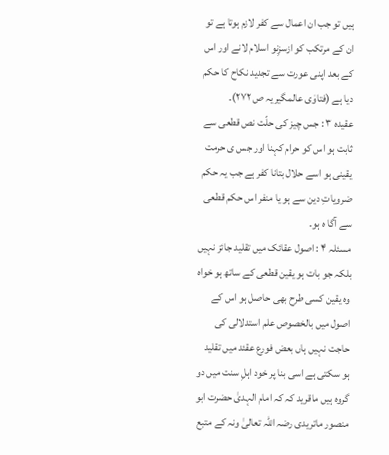ہیں تو جب ان اعمال سے کفر لازم ہوتا ہے تو ان کے مرتکب کو ازسزِنو اسلام لانے اور اس کے بعد اپنی عورت سے تجدید نکاح کا حکم دیا ہے (فتاوٰی عالمگیریہ ص ۲۷۲)۔
عقیدہ ۳ : جس چیز کی حلّت نص قطعی سے ثابت ہو اس کو حرام کہنا اور جس ی حرمت یقینی ہو اسے حلال بتانا کفر ہے جب یہ حکم ضرویاتِ دین سے ہو یا منفر اس حکم قطعی سے آگا ہ ہو۔
مسئلہ ۴ : اصول عقائک میں تقلید جائز نہیں بلکہ جو بات ہو یقین قطعی کے ساتھ ہو خواہ وہ یقین کسی طرح بھی حاصل ہو اس کے اصول میں بالخصوص علم استدلالی کی حاجت نہیں ہاں بعض فورع عقئد میں تقلید ہو سکتی ہے اسی بنا پر خود اہلِ سنت میں دو گروہ ہیں ماقرید کہ کہ امام الہدیٰ حضرت ابو منصور ماتریدی رضہ اللہ تعالیٰ ونہ کے متبع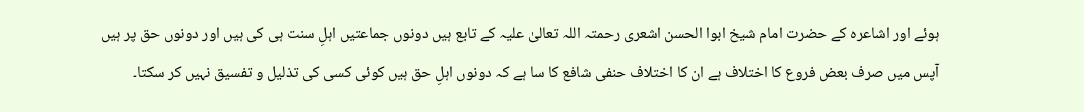ہوئے اور اشاعرہ کے حضرت امام شیخ ابوا الحسن اشعری رحمتہ اللہ تعالیٰ علیہ کے تابع ہیں دونوں جماعتیں اہلِ سنت ہی کی ہیں اور دونوں حق پر ہیں آپس میں صرف بعض فروع کا اختلاف ہے ان کا اختلاف حنفی شافع کا سا ہے کہ دونوں اہلِ حق ہیں کوئی کسی کی تذلیل و تفسیق نہیں کر سکتا۔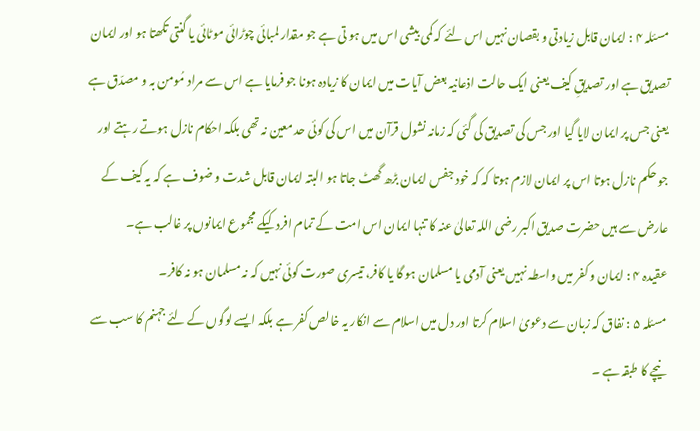مسئلہ ۴ : ایمان قابل زیادتی و بقصان نہیں اس لئے کہ کمی بیشی اس میں ہو تی ہے جو مقدار لمبائی چوڑائی موٹائی یا گنتی تکھتا ہو اور ایمان تصدیق ہے اور تصدیقِ کیف یعنی ایک حالت اذعانیہ بعض آیات میں ایمان کا زیادہ ہونا جو فرمایا ہے اس سے مراد مُومن بہ و مصدّق ہے یعنی جس پر ایمان لایا گیا اور جس کی تصدیق کی گئی کہ زمانہ نشول قرآن میں اس کی کوئی حد معین نہ تھی بلکہ احکام نازل ہوتے رہتے اور جو حکم نازل ہوتا اس پر ایمان لازم ہوتا کہ کہ خود جفس ایمان بڑھ گھٹ جاتا ہو البتہ ایمان قابل شدت و ضوف ہے کہ یہ کیف کے عارض سے ہیں حضرت صدیق اکبر رضی اللہ تعالیٰ عنہ کا تنہا ایمان اس امت کے تمام افرد کیکے مجموع ایمانوں پر غالب ہے۔
عقیدہ ۴ : ایمان و کفر میں واسطہ نہیں یعنی آدمی یا مسلمان ہو گا یا کافر، تیسری صورت کوئی نہیں کہ نہ مسلمان ہو نہ کافر۔
مسئلہ ۵ : نفاق کہ زبان سے دعویٰ اسلام کرتا اور دل میں اسلام سے انکار یہ خالص کفر ہے بلکہ ایسے لوگوں کے لئے جہنم کا سب سے نیچے کا طبقہ ہے ۔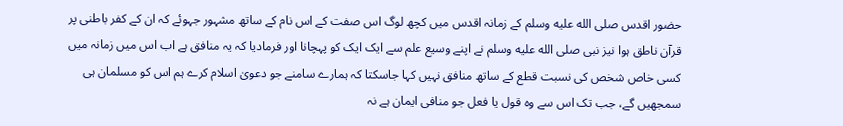حضور اقدس صلى الله عليه وسلم کے زمانہ اقدس میں کچھ لوگ اس صفت کے اس نام کے ساتھ مشہور جہوئے کہ ان کے کفر باطنی پر قرآن ناطق ہوا نیز نبی صلى الله عليه وسلم نے اپنے وسیع علم سے ایک ایک کو پہچانا اور فرمادیا کہ یہ منافق ہے اب اس میں زمانہ میں کسی خاص شخص کی نسبت قطع کے ساتھ منافق نہیں کہا جاسکتا کہ ہمارے سامنے جو دعویٰ اسلام کرے ہم اس کو مسلمان ہی سمجھیں گے، جب تک اس سے وہ قول یا فعل جو منافی ایمان ہے نہ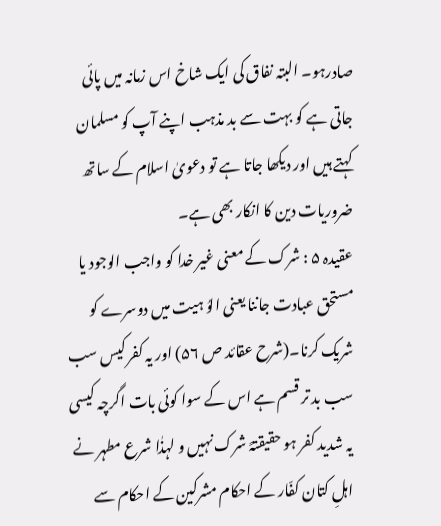صادرہو۔ البتہ نفاق کی ایک شاخ اس زمانہ میں پائی جاتی ہے کو بہت سے بد مذہب اپنے آپ کو مسلمان کہتے ہیں اور دیکھا جاتا ہے تو دعویٰ اسلام کے ساتھ ضروریات دین کا انکار بھی ہے۔
عقیدہ ۵ : شرک کے معنی غیر خدا کو واجب الوجود یا مستحق عبادت جاننا یعنی الوُ ہیت میں دوسرے کو شریک کرنا۔(شرح عقائد ص ۵۶) اور یہ کفر کیس سب سب بد تر قسم ہے اس کے سوا کوئی بات اگرچہ کیسی یہ شدید کفر ہو حقیقتہً شرک نہیں و لہذٰا شرع مطہر نے اہلِ کتان کفّار کے احکام مشرکین کے احکام سے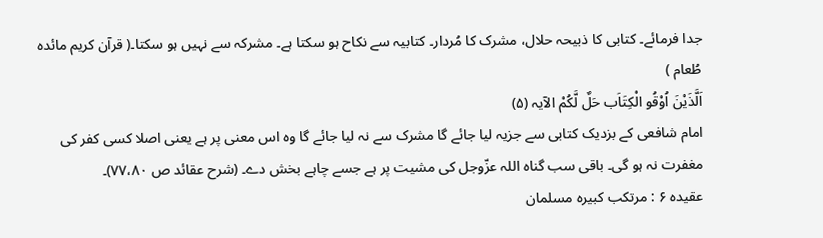جدا فرمائے۔ کتابی کا ذبیحہ حلال، مشرک کا مُردار۔ کتابیہ سے نکاح ہو سکتا ہے۔ مشرکہ سے نہیں ہو سکتا۔( قرآن کریم مائدہ طُعام )
اَلَّذَیْنَ اُوْقُو الْکِتَاَب حَلٌ لَّکُمْ الآیہ (۵)
امام شافعی کے بزدیک کتابی سے جزیہ لیا جائے گا مشرک سے نہ لیا جائے گا وہ اس معنی پر ہے یعنی اصلا کسی کفر کی مغفرت نہ ہو گی۔ باقی سب گناہ اللہ عزّوجل کی مشیت پر ہے جسے چاہے بخش دے۔ (شرح عقائد ص ۷۷،۸۰)۔
عقیدہ ۶ : مرتکب کبیرہ مسلمان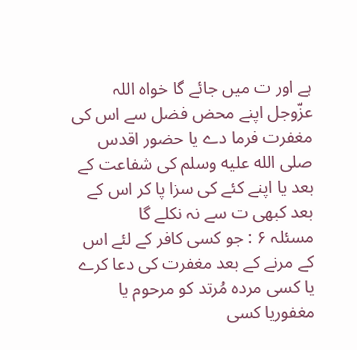ہے اور ت میں جائے گا خواہ اللہ عزّوجل اپنے محض فضل سے اس کی مغفرت فرما دے یا حضور اقدس صلى الله عليه وسلم کی شفاعت کے بعد یا اپنے کئے کی سزا پا کر اس کے بعد کبھی ت سے نہ نکلے گا
مسئلہ ۶ : جو کسی کافر کے لئے اس کے مرنے کے بعد مغفرت کی دعا کرے یا کسی مردہ مُرتد کو مرحوم یا مغفوریا کسی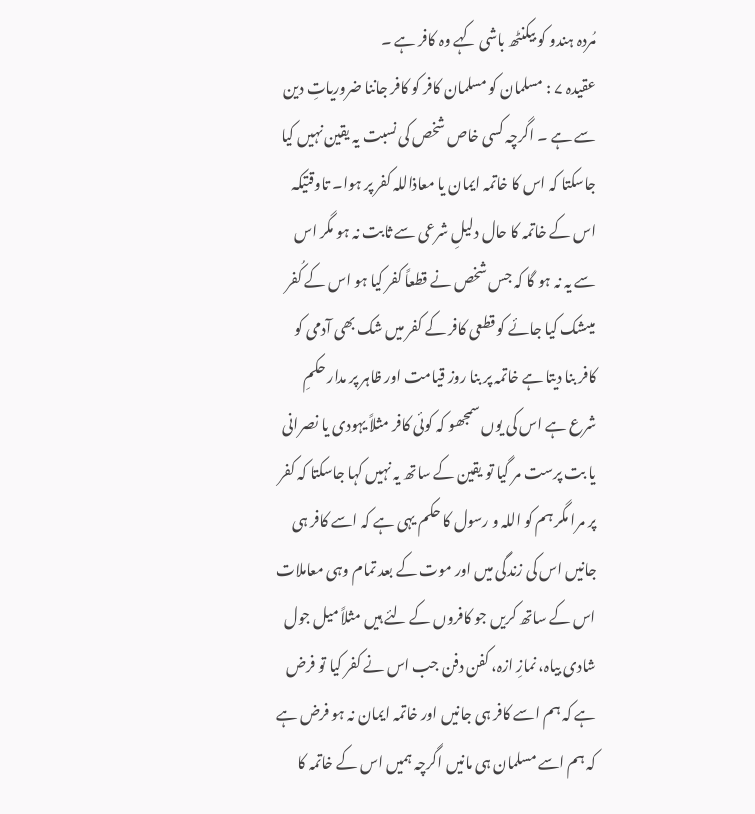مُردہ ہندو کو بیکنٹھ باشی کہے وہ کافر ہے ۔
عقیدہ ۷ : مسلمان کو مسلمان کافر کو کافر جاننا ضروریاتِ دین سے ہے ۔ اگرچہ کسی خاص شخص کی نسبت یہ یقین نہیں کیا جاسکتا کہ اس کا خاتمہ ایمان یا معاذاللہ کفر پر ہوا۔ تاوقتیکہ اس کے خاتمہ کا حال دلیلِ شرعی سے ثابت نہ ہو مگر اس سے یہ نہ ہو گا کہ جس شخص نے قطعاً کفر کیا ہو اس کے کُفر میںشک کیا جائے کو قطعی کافر کے کفر میں شک بھی آدمی کو کافر بنا دیتا ہے خاتمہ پر بنا روز قیامت اور ظاہر پر مدار حکمِ شرع ہے اس کی یوں سمجھو کہ کوئی کافر مثلاً یہودی یا نصرانی یا بت پرست مر گیا تو یقین کے ساتھ یہ نہیں کہا جاسکتا کہ کفر پر مرا مگر ہم کو اللہ و رسول کا حکم یہی ہے کہ اسے کافر ہی جانیں اس کی زندگی میں اور موت کے بعد تمام وہی معاملات اس کے ساتھ کریں جو کافروں کے لئے ہیں مثلاً میل جول شادی بیاہ، نمازِ ازہ، کفن دفن جب اس نے کفر کیا تو فرض ہے کہ ہم اسے کافر ہی جانیں اور خاتمہ ایمان نہ ہو فرض ہے کہ ہم اسے مسلمان ہی مانیں اگرچہ ہمیں اس کے خاتمہ کا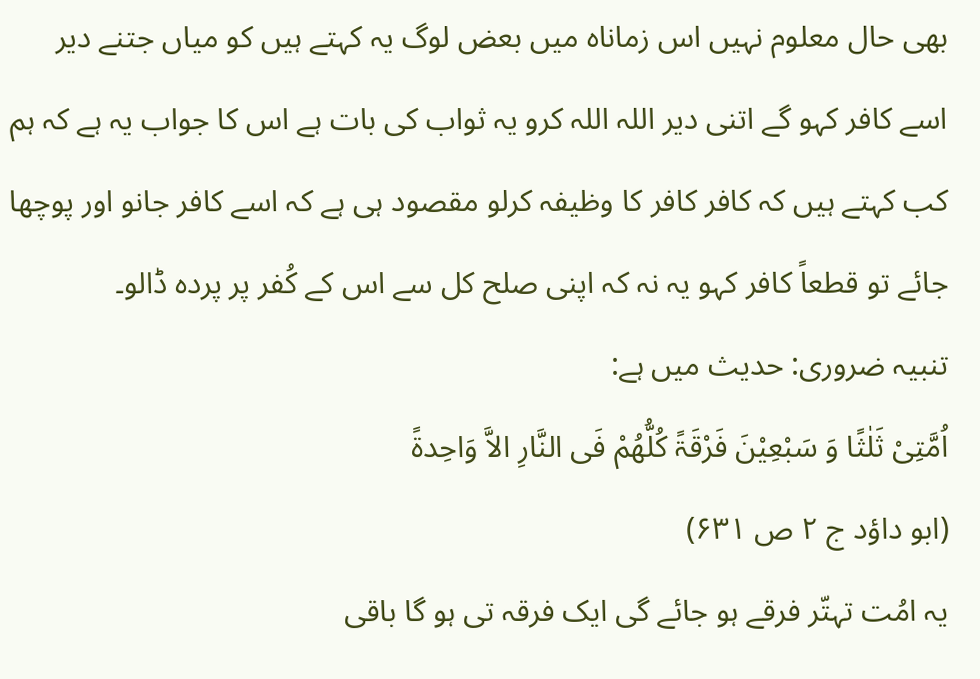بھی حال معلوم نہیں اس زماناہ میں بعض لوگ یہ کہتے ہیں کو میاں جتنے دیر اسے کافر کہو گے اتنی دیر اللہ اللہ کرو یہ ثواب کی بات ہے اس کا جواب یہ ہے کہ ہم کب کہتے ہیں کہ کافر کافر کا وظیفہ کرلو مقصود ہی ہے کہ اسے کافر جانو اور پوچھا جائے تو قطعاً کافر کہو یہ نہ کہ اپنی صلح کل سے اس کے کُفر پر پردہ ڈالو۔
تنبیہ ضروری: حدیث میں ہے:
اُمَّتِیْ ثَلٰثًا وَ سَبْعِیْنَ فَرْقَۃً کُلُّھُمْ فَی النَّارِ الاَّ وَاحِدۃً
(ابو داؤد ج ۲ ص ۶۳۱)
یہ امُت تہتّر فرقے ہو جائے گی ایک فرقہ تی ہو گا باقی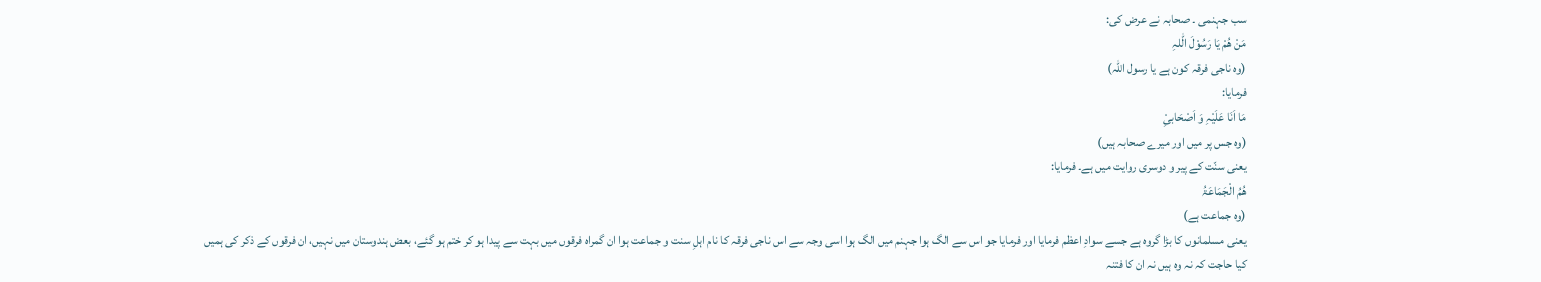سب جہنمی ۔ صحابہ نے عرض کی:
مَنْ ھُمْ یَا رَسُوْلَ الّٰلہِ
(وہ ناجی فرقہ کون ہے یا رسول اللہ)
فرمایا:
مَا اَنَا عَلَیْہِ وَ اَصْحَابیِْ
(وہ جس پر میں اور میرے صحابہ ہیں)
یعنی سنّت کے پیر و دوسری روایت میں ہے۔ فرمایا:
ھُمُ الْجَمَاعَۃُ
(وہ جماعت ہے)
یعنی مسلمانوں کا بڑا گروہ ہے جسے سوادِ اعظم فرمایا اور فرمایا جو اس سے الگ ہوا جہنم میں الگ ہوا اسی وجہ سے اس ناجی فرقہ کا نام اہلِ سنت و جماعت ہوا ان گمراہ فرقوں میں بہت سے پیدا ہو کر ختم ہو گئے، بعض ہندوستان میں نہیں، ان فرقوں کے ذکر کی ہمیں کیا حاجت کہ نہ وہ ہیں نہ ان کا فتنہ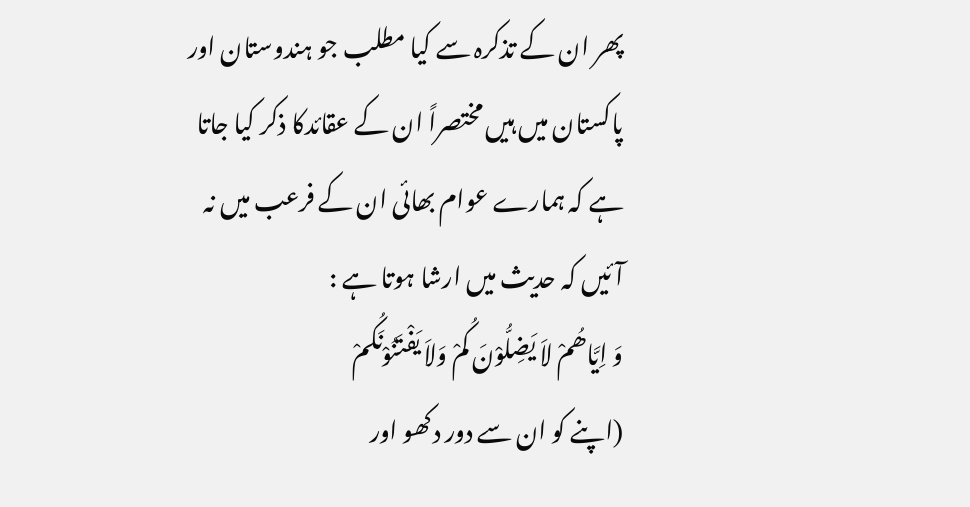پھر ان کے تذکرہ سے کیا مطلب جو ہندوستان اور پاکستان میں ہیں مختصراً ان کے عقائدکا ذکر کیا جاتا ہے کہ ہمارے عوام بھائی ان کے فرعب میں نہ آئیں کہ حدیث میں ارشا ہوتا ہے :
وَ اِیَّاھُمْ لاَ یَضِلُّوْنَ کُمْ وَلاَ یَفْتَنُوْنَکُمْ
(اپنے کو ان سے دور دکھو اور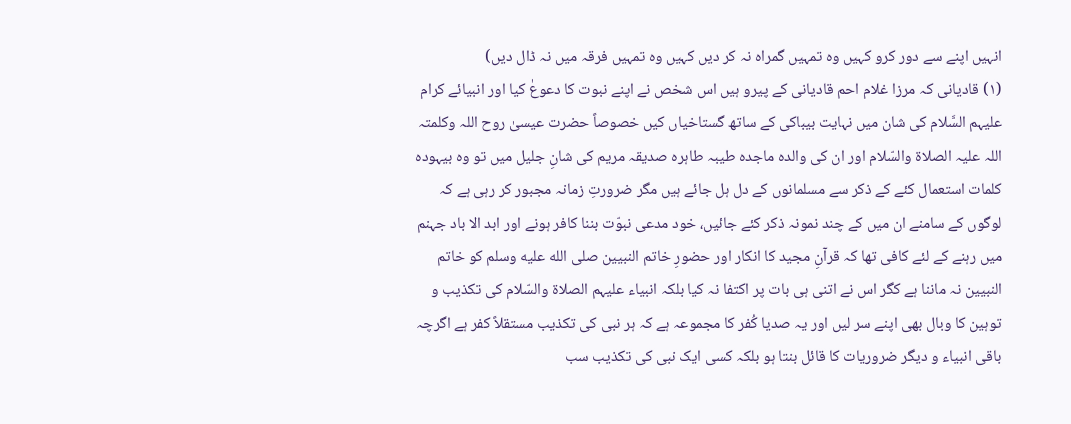انہیں اپنے سے دور کرو کہیں وہ تمہیں گمراہ نہ کر دیں کہیں وہ تمہیں فرقہ میں نہ ڈال دیں)
(۱) قادیانی کہ مرزا غلام احم قادیانی کے پیرو ہیں اس شخص نے اپنے نبوت کا دعوعٰ کیا اور انبیائے کرام علیہم السَّلام کی شان میں نہایت بیباکی کے ساتھ گستاخیاں کیں خصوصاً حضرت عیسیٰ روح اللہ وکلمتہ اللہ علیہ الصلاۃ والسّلام اور ان کی والدہ ماجدہ طیبہ طاہرہ صدیقہ مریم کی شانِ جلیل میں تو وہ بیہودہ کلمات استعمال کئے کے ذکر سے مسلمانوں کے دل ہل جائے ہیں مگر ضرورتِ زمانہ مجبور کر رہی ہے کہ لوگوں کے سامنے ان میں کے چند نمونہ ذکر کئے جائیں، خود مدعی نبوّت بننا کافر ہونے اور ابد الا باد جہنم میں رہنے کے لئے کافی تھا کہ قرآنِ مجید کا انکار اور حضورِ خاتم النبیین صلى الله عليه وسلم کو خاتم النبیین نہ ماننا ہے کگر اس نے اتنی ہی بات پر اکتفا نہ کیا بلکہ انبیاء علیہم الصلاۃ والسّلام کی تکذیب و توہین کا وبال بھی اپنے سر لیں اور یہ صدیا کُفر کا مجموعہ ہے کہ ہر نبی کی تکذیب مستقلاً کفر ہے اگرچہ باقی انبیاء و دیگر ضروریات کا قائل بنتا ہو بلکہ کسی ایک نبی کی تکذیب سب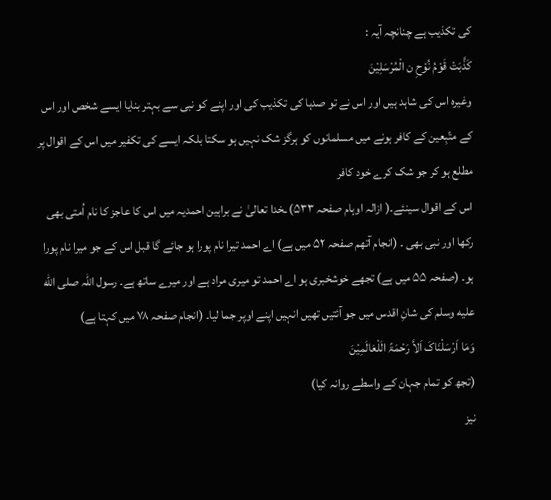کی تکذیب ہے چنانچہ آیہ :
کَذَّبَتْ قَوْمُ نُوْحِ ن الْمُرْسَلِیْنَ
وغیرہ اس کی شاہد ہیں اور اس نے تو صدہا کی تکذیب کی اور اپنے کو نبی سے بہتر بنایا ایسے شخص اور اس کے متّبِعین کے کافر ہونے میں مسلمانوں کو ہرگز شک نہیں ہو سکتا بلکہ ایسے کی تکفیر میں اس کے اقوال پر مطلع ہو کر جو شک کرے خود کافر
اس کے اقوال سینئے۔( ازالہ اوہام صفحہ ۵۳۳) ـخدا تعالیٰ نے براہین احمدیہ میں اس کا عاجز کا نام اُمتی بھی رکھا اور نبی بھی ۔ (انجام آتھم صفحہ ۵۲ میں ہے) اے احمد تیرا نام پورا ہو جائے گا قبل اس کے جو میرا نام پورا ہو۔ (صفحہ ۵۵ میں ہے) تجھے خوشخبری ہو اے احمد تو میری مراد ہے اور میرے ساتھ ہے۔ رسول اللہ صلى الله عليه وسلم کی شانِ اقدس میں جو آئتیں تھیں انہیں اپنے اوپر جما لیا۔ (انجام صفحہ ۷۸ میں کہتا ہے)
وَمَا اَرْسَلْنَاکَ اَلاَّ رَحْمَۃً الَلْعَالَمِیْنَ
(تجھ کو تمام جہان کے واسطے روانہ کیا)
نیز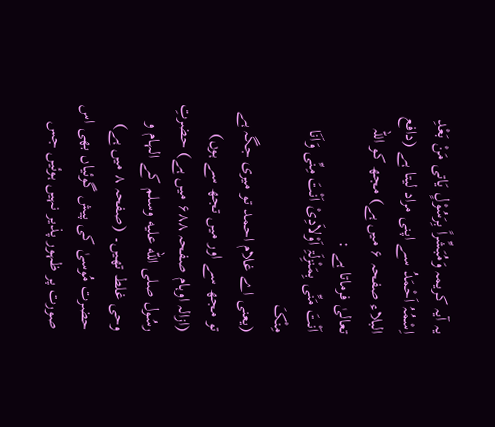یہ آیہ کریمہ وَمُبَشِّراً بِرَسُوْلٍ یَاتی مَنْ بَعْدِ اِسْمُہُ اَحْمَدُ سے اپنی مراد لیتا ہے (دافع البلاء صفحہ ۶ میں ہے) مجھ کو اللہ تعالیٰ فرماتا ہے :
اَنْتَ مَنِّی بِمَنْزِلَۃِ اَوْلاَدِیْ اَنْتَ مِنِّی وَاَنَا مِنْکَ
(یعنی اے غلام احمد تو میری جگہ ہے تو مجھ سے اور میں تجھ سے ہوں)
(ازالہ اوہام صفحہ ۶۸۸ میں ہے) حضرتِ رسُول صلى الله عليه وسلم کے الہام و وحی غلط تھیں۔ (صفحہ ۸ میں ہے) حضرت مُوسیٰ کی پیش گوئیاں بھی اس صورت پر ظہور پذیر نہیں ہوئیں جس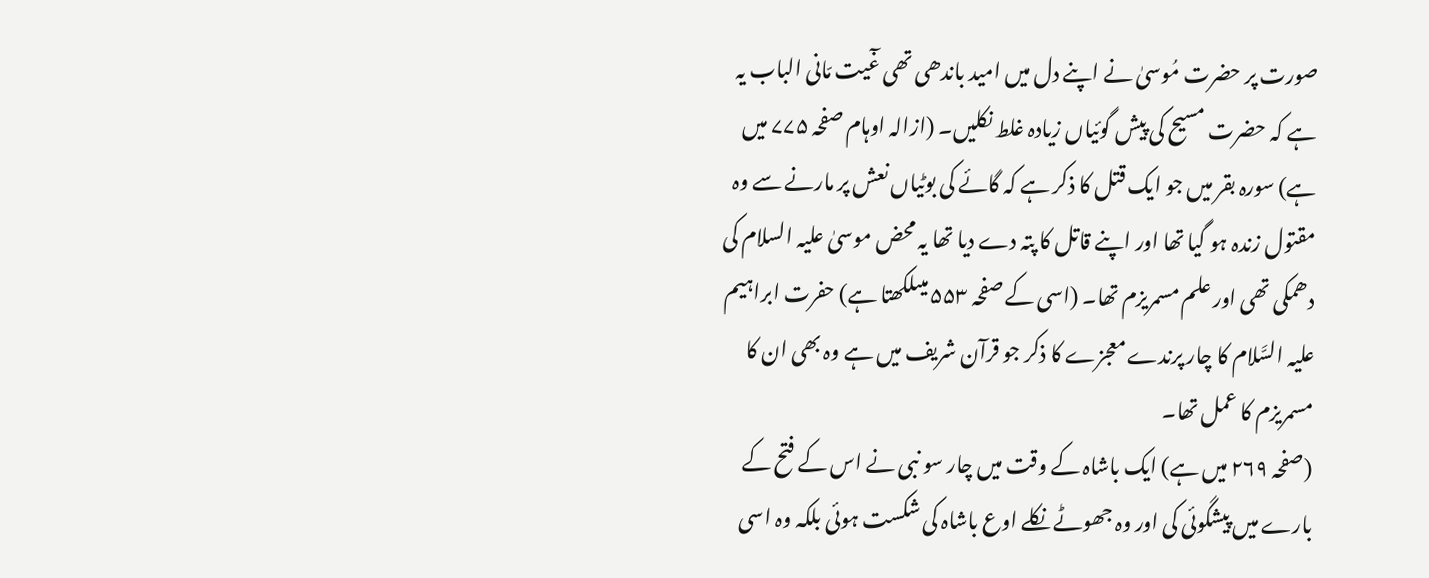صورت پر حضرت مُوسیٰ نے اپنے دل میں امید باندھی تھی غٓیت مّانی الباب یہ ہے کہ حضرت مسیح کی پیش گوئیاں زیادہ غلط نکلیں۔ (ازالہ اوہام صفحہ ۷۷۵ میں ہے) سورہ بقر میں جو ایک قتل کا ذکر ہے کہ گائے کی بوٹیاں نعش پر مارنے سے وہ مقتول زندہ ہو گیا تھا اور اپنے قاتل کا پتہ دے دیا تھا یہ محض موسیٰ علیہ السلام کی دھمکی تھی اور علم مسمریزم تھا۔ (اسی کے صفحہ ۵۵۳ میںلکھتا ہے) حفرت ابراہیم علیہ السَّلام کا چار پرندے معجزے کا ذکر جو قرآن شریف میں ہے وہ بھی ان کا مسمریزم کا عمل تھا۔
(صفحہ ۲۶۹ میں ہے) ایک باشاہ کے وقت میں چار سو نبی نے اس کے فتح کے بارے میں پیشگوئی کی اور وہ جھوٹے نکلے اوع باشاہ کی شکست ہوئی بلکہ وہ اسی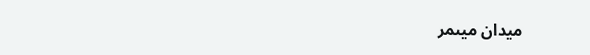میدان میںمر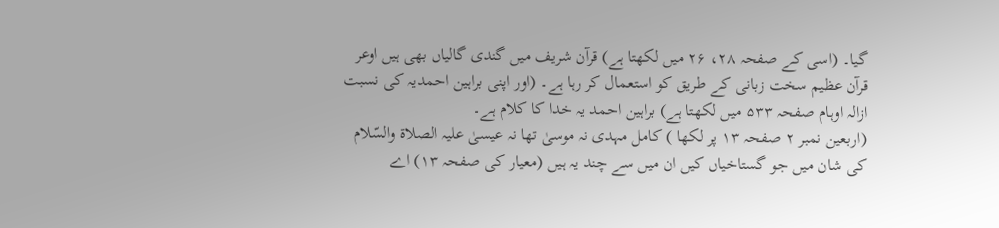گیا۔ (اسی کے صفحہ ۲۸، ۲۶ میں لکھتا ہے) قرآن شریف میں گندی گالیاں بھی ہیں اوعر قرآن عظیم سخت زبانی کے طریق کو استعمال کر رہا ہے۔ (اور اپنی براہین احمدیہ کی نسبت ازالہ اوہام صفحہ ۵۳۳ میں لکھتا ہے) براہین احمد یہ خدا کا کلام ہے۔
(اربعین نمبر ۲ صفحہ ۱۳ پر لکھا ) کامل مہدی نہ موسیٰ تھا نہ عیسیٰ علیہ الصلاۃ والسّلام کی شان میں جو گستاخیاں کیں ان میں سے چند یہ ہیں (معیار کی صفحہ ۱۳) اے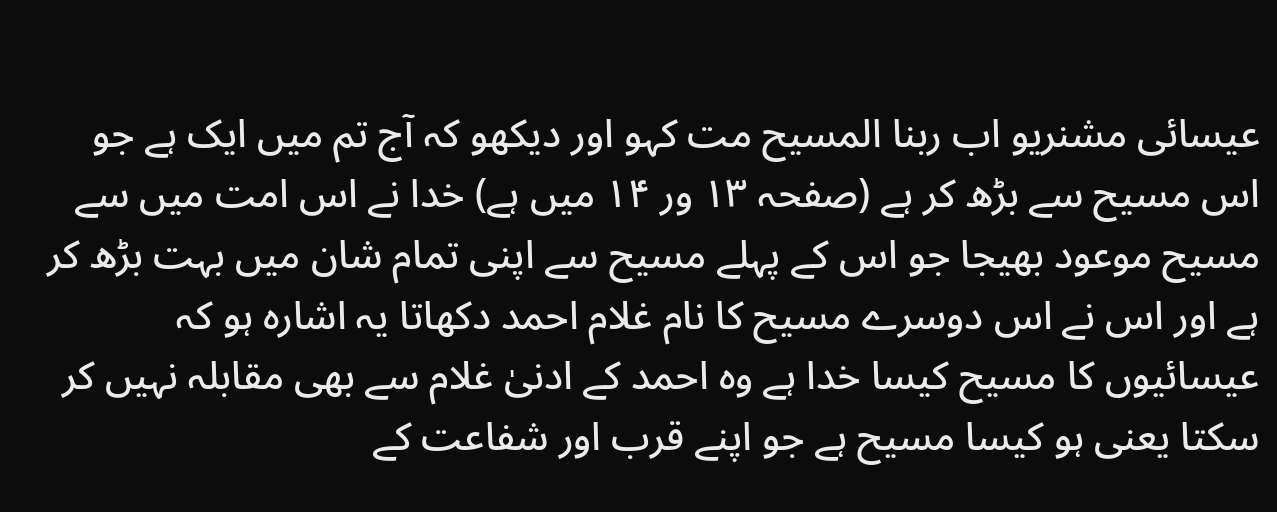عیسائی مشنریو اب ربنا المسیح مت کہو اور دیکھو کہ آج تم میں ایک ہے جو اس مسیح سے بڑھ کر ہے (صفحہ ۱۳ ور ۱۴ میں ہے) خدا نے اس امت میں سے مسیح موعود بھیجا جو اس کے پہلے مسیح سے اپنی تمام شان میں بہت بڑھ کر ہے اور اس نے اس دوسرے مسیح کا نام غلام احمد دکھاتا یہ اشارہ ہو کہ عیسائیوں کا مسیح کیسا خدا ہے وہ احمد کے ادنیٰ غلام سے بھی مقابلہ نہیں کر سکتا یعنی ہو کیسا مسیح ہے جو اپنے قرب اور شفاعت کے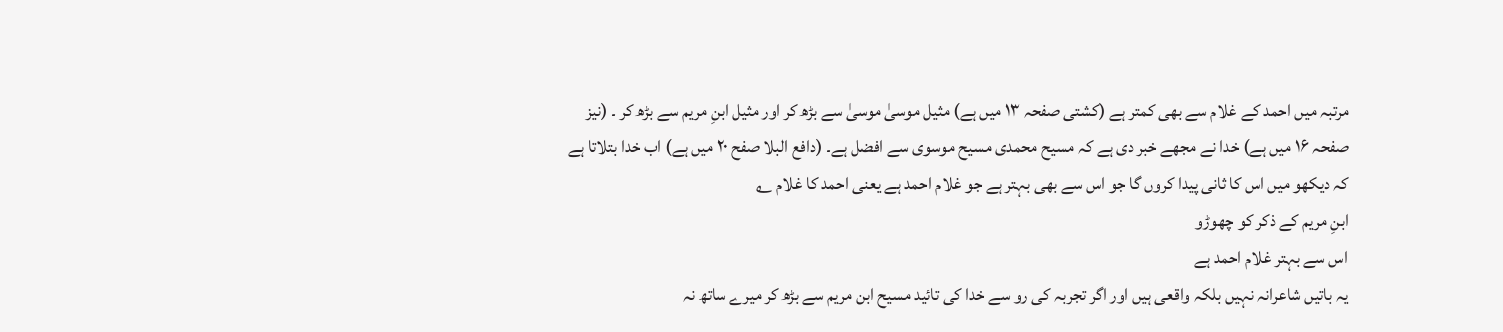مرتبہ میں احمد کے غلام سے بھی کمتر ہے (کشتی صفحہ ۱۳ میں ہے) مثیل موسیٰ موسیٰ سے بڑھ کر اور مثیل ابنِ مریم سے بڑھ کر ۔ (نیز صفحہ ۱۶ میں ہے) خدا نے مجھے خبر دی ہے کہ مسیح محمدی مسیح موسوی سے افضل ہے۔ (دافع البلا صفح ۲۰ میں ہے) اب خدا بتلاتا ہے کہ دیکھو میں اس کا ثانی پیدا کروں گا جو اس سے بھی بہتر ہے جو غلام احمد ہے یعنی احمد کا غلام ؎
ابنِ مریم کے ذکر کو چھوڑو
اس سے بہتر غلام احمد ہے
یہ باتیں شاعرانہ نہیں بلکہ واقعی ہیں اور اگر تجربہ کی رو سے خدا کی تائید مسیح ابن مریم سے بڑھ کر میرے ساتھ نہ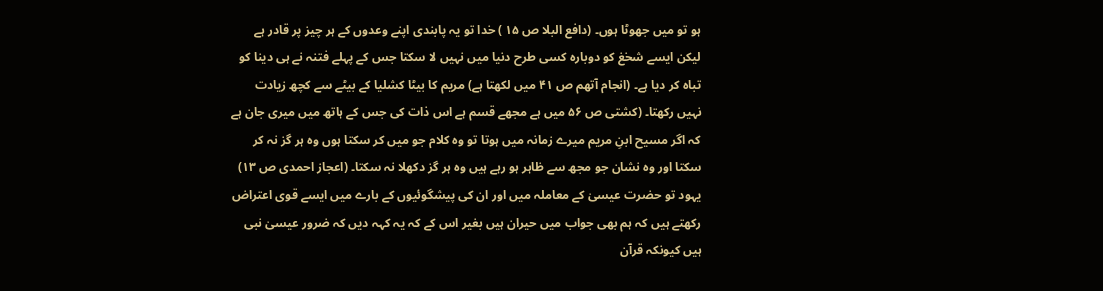ہو تو میں جھوٹا ہوں۔ (دافع البلا ص ۱۵ ) خدا تو یہ پابندی اپنے وعدوں کے ہر چیز پر قادر ہے لیکن ایسے شخغ کو دوبارہ کسی طرح دنیا میں نہیں لا سکتا جس کے پہلے فتنہ نے ہی دینا کو تباہ کر دیا ہے۔ (انجام آتھم ص ۴۱ میں لکھتا ہے) مریم کا بیٹا کشلیا کے بیٹے سے کچھ زیادت نہیں رکھتا۔ (کشتی ص ۵۶ میں ہے مجھے قسم ہے اس ذات کی جس کے ہاتھ میں میری جان ہے کہ اگر مسیح ابنِ مریم میرے زمانہ میں ہوتا تو وہ کلام جو میں کر سکتا ہوں وہ ہر گز نہ کر سکتا اور وہ نشان جو مجھ سے ظاہر ہو رہے ہیں وہ ہر گز دکھلا نہ سکتا۔ (اعجاز احمدی ص ۱۳) یہود تو حضرت عیسیٰ کے معاملہ میں اور ان کی پیشگوئیوں کے بارے میں ایسے قوی اعتراض رکھتے ہیں کہ ہم بھی جواب میں حیران ہیں بغیر اس کے کہ یہ کہہ دیں کہ ضرور عیسیٰ نبی ہیں کیونکہ قرآن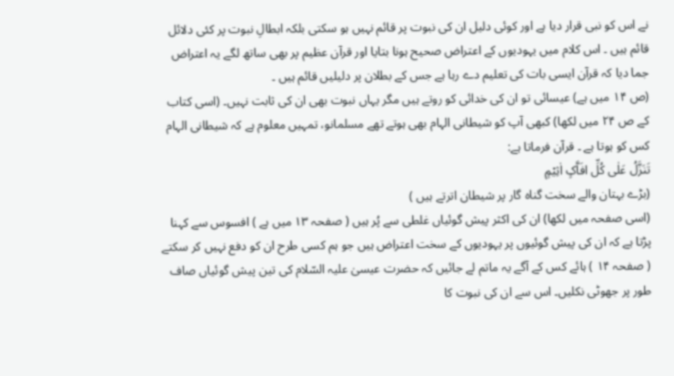نے اس کو نبی قرار دیا ہے اور کوئی دلیل ان کی نبوت پر قائم نہیں ہو سکتی بلکہ ابطالِ نبوت پر کئی دلائل قائم ہیں ۔ اس کلام میں یہودیوں کے اعتراض صحیح ہونا بتایا اور قرآن عظیم پر بھی ساتھ لگے یہ اعتراض جما دیا کہ قرآن ایسی بات کی تعلیم دے رہا ہے جس کے بطلان پر دلیلیں قائم ہیں ۔
(ص ۱۴ میں ہے) عیسائی تو ان کی خدائی کو روتے ہیں مگر یہاں نبوت بھی ان کی ثابت نہیں۔ (اسی کتاب کے ص ۲۴ میں لکھا) کبھی آپ کو شیطانی الہام بھی ہوتے تھے مسلمانو، تمہیں معلوم ہے کہ شیطانی الہام کس کو ہوتا ہے ۔ قرآن فرماتا ہے:
تَنَزَّلُ عَلٰی کُلِّ افَاَّکٍ اٰثِیْمٍ
(بڑے بہتان والے سخت گناہ گار پر شیطان اترتے ہیں )
(اسی صفحہ میں لکھا) ان کی اکثر پیش گوئیاں غلطی سے پُر ہیں ( صفحہ ۱۳ میں ہے ) افسوس سے کہنا پڑتا ہے کہ ان کی پیش گوئیوں پر یہودیوں کے سخت اعتراض ہیں جو ہم کسی طرح ان کو دفع نہیں کر سکتے ( صفحہ ۱۴ ) ہائے کس کے آگے یہ ماتم لے جائیں کہ حضرت عیسیٰ علیہ السّلام کی تین پیش گوئیاں صاف طور پر جھوٹی نکلیں۔ اس سے ان کی نبوت کا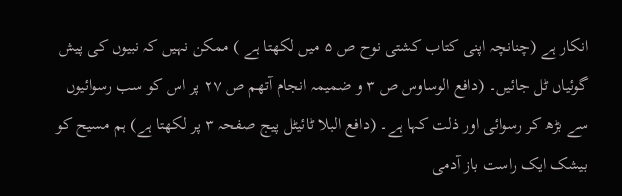انکار ہے (چنانچہ اپنی کتاب کشتی نوح ص ۵ میں لکھتا ہے ) ممکن نہیں کہ نبیوں کی پیش گوئیاں ٹل جائیں۔ (دافع الوساوس ص ۳ و ضمیمہ انجام آتھم ص ۲۷ پر اس کو سب رسوائیوں سے بڑھ کر رسوائی اور ذلت کہا ہے۔ (دافع البلا ٹائیٹل پیج صفحہ ۳ پر لکھتا ہے) ہم مسیح کو بیشک ایک راست باز آدمی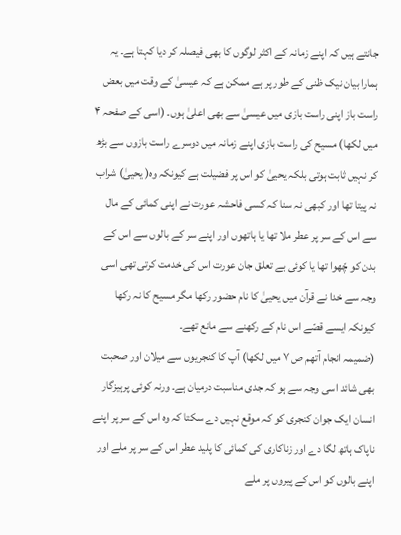جانتے ہیں کہ اپنے زمانہ کے اکثر لوگوں کا بھی فیصلہ کر دیا کہتا ہے۔ یہ ہمارا بیان نیک ظنی کے طور پر ہے ممکن ہے کہ عیسیٰ کے وقت میں بعض راست باز اپنی راست بازی میں عیسیٰ سے بھی اعلیٰ ہوں۔ (اسی کے صفحہ ۴ میں لکھا) مسیح کی راست بازی اپنے زمانہ میں دوسرے راست بازوں سے بڑھ کر نہیں ثابت ہوتی بلکہ یحییٰ کو اس پر فضیلت ہے کیونکہ وہ( یحییٰ) شراب نہ پیتا تھا اور کبھی نہ سنا کہ کسی فاحشہ عورت نے اپنی کمائی کے مال سے اس کے سر پر عطر ملا تھا یا ہاتھوں اور اپنے سر کے بالوں سے اس کے بدن کو چّھوا تھا یا کوئی بے تعلق جان عورت اس کی خدمت کرتی تھی اسی وجہ سے خدا نے قرآن میں یحییٰ کا نام حضور رکھا مگر مسیح کا نہ رکھا کیونکہ ایسے قصّے اس نام کے رکھنے سے مانع تھے۔
(ضمیمہ انجام آتھم ص ۷ میں لکھا) آپ کا کنجریوں سے میلان اور صحبت بھی شائد اسی وجہ سے ہو کہ جدی مناسبت درمیان ہے۔ ورنہ کوئی پرہیزگار انسان ایک جوان کنجری کو کہ موقع نہیں دے سکتا کہ وہ اس کے سر پر اپنے ناپاک ہاتھ لگا دے اور زناکاری کی کمائی کا پلید عطر اس کے سر پر ملے اور اپنے بالوں کو اس کے پیروں پر ملے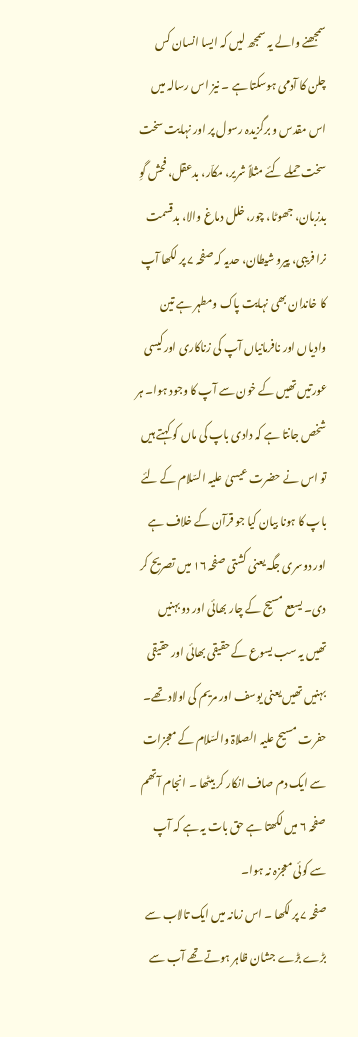سمجھنے والے یہ سمجھ لیں کہ ایسا انسان کس چلن کا آدمی ہوسکتا ہے ۔ نیز اس رسالہ میں اس مقدس و برگزیدہ رسول پر اور نہایت سخت سخت حملے کئے مثلاً شریر، مکاّر، بدعقل، فحش گوِ بدزبان، جھوٹا، چور، خلل دماغ والا، بدقسمت نرا فریبی، پیرو شیطان، حدیہ کہ صفحہ ۷ پر لکھا آپ کا خاندان بھی نہایت پاک ومطہر ہے تین وادیاں اور نافرمانیاں آپ کی زناکاری اورکیسی عورتیں تھیں کے خون سے آپ کا وجود ہوا۔ ہر شخص جانتا ہے کہ دادی باپ کی ماں کو کہتے ہیں تو اس نے حضرت عیسیٰ علیہ السّلام کے لئے باپ کا ہونا بیان کیا جو قرآن کے خلاف ہے اور دوسری جگہ یعنی کشتی صفحہ ۱۶ میں تصریح کر دی۔ یسعع مسیح کے چار بھائی اور دو بہنیں تھیں یہ سب یسوع کے حقیقی بھائی اور حقیقی بہنیں تھیں یعنی یوسف اور مریم کی اولاد تھے۔ حفرت مسیح علیہ الصلاۃ والسّلام کے معجزات سے ایک دم صاف انکار کر بیٹھا ۔ انجام آتھم صفحہ ۶ میں لکھتا ہے حق بات یہ ہے کہ آپ سے کوئی معجزہ نہ ہوا۔
صفحہ ۷ پر لکھا ۔ اس زمانہ میں ایک تالاب سے بڑے بڑے جشان ظاہر ہوتے تھے آب سے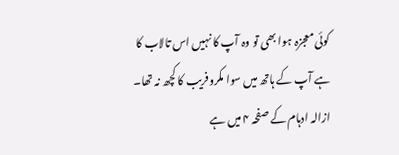کوئی معجزہ ہوا بھی تو وہ آپ کا نہیں اس تالاب کا ہے آپ کے ہاتھ میں سوا مکروفریب کا کچھ نہ تھا۔ ازالہ ادہام کے صفحہ ۴ میں ہے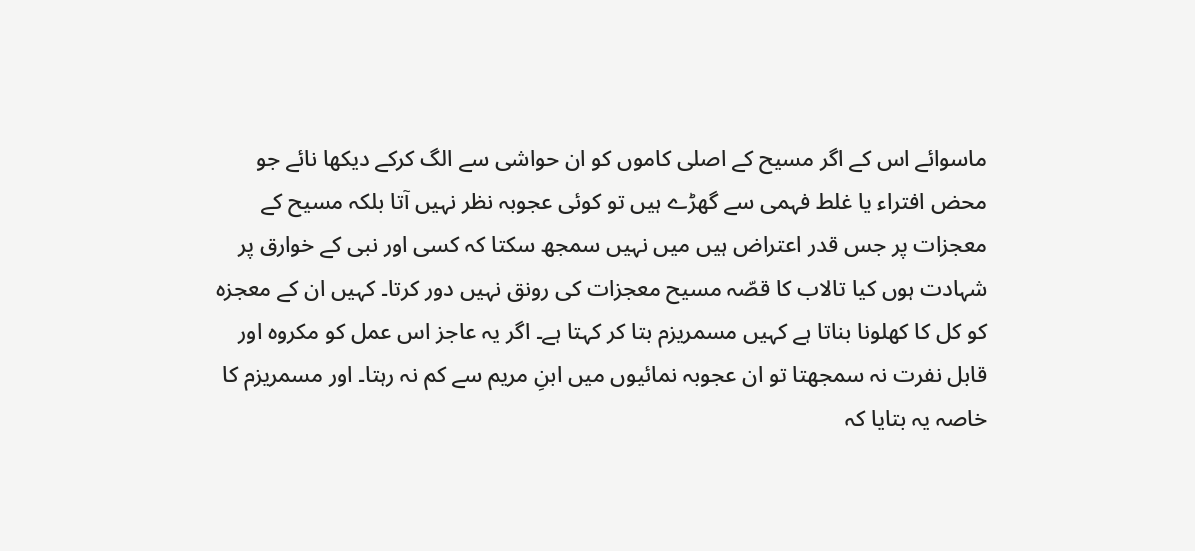ماسوائے اس کے اگر مسیح کے اصلی کاموں کو ان حواشی سے الگ کرکے دیکھا نائے جو محض افتراء یا غلط فہمی سے گھڑے ہیں تو کوئی عجوبہ نظر نہیں آتا بلکہ مسیح کے معجزات پر جس قدر اعتراض ہیں میں نہیں سمجھ سکتا کہ کسی اور نبی کے خوارق پر شہادت ہوں کیا تالاب کا قصّہ مسیح معجزات کی رونق نہیں دور کرتا۔ کہیں ان کے معجزہ کو کل کا کھلونا بناتا ہے کہیں مسمریزم بتا کر کہتا ہے۔ اگر یہ عاجز اس عمل کو مکروہ اور قابل نفرت نہ سمجھتا تو ان عجوبہ نمائیوں میں ابنِ مریم سے کم نہ رہتا۔ اور مسمریزم کا خاصہ یہ بتایا کہ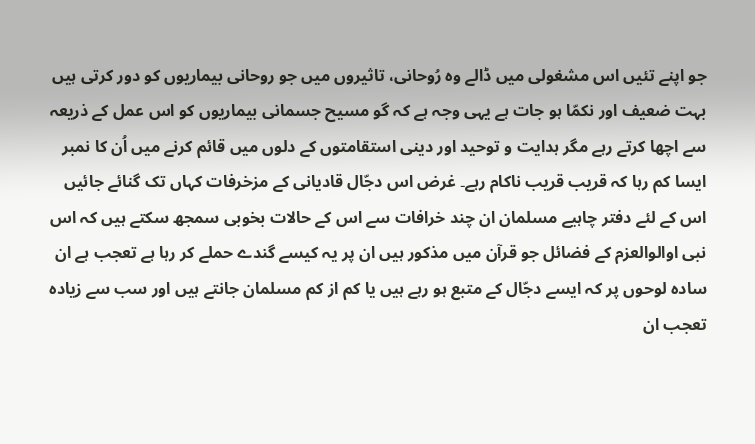جو اپنے تئیں اس مشغولی میں ڈالے وہ رُوحانی، تاثیروں میں جو روحانی بیماریوں کو دور کرتی ہیں بہت ضعیف اور نکمّا ہو جات ہے یہی وجہ ہے کہ گو مسیح جسمانی بیماریوں کو اس عمل کے ذریعہ سے اچھا کرتے رہے مگر ہدایت و توحید اور دینی استقامتوں کے دلوں میں قائم کرنے میں اُن کا نمبر ایسا کم رہا کہ قریب قریب ناکام رہے۔ غرض اس دجّال قادیانی کے مزخرفات کہاں تک گنائے جائیں اس کے لئے دفتر چاہیے مسلمان ان چند خرافات سے اس کے حالات بخوبی سمجھ سکتے ہیں کہ اس نبی اوالوالعزم کے فضائل جو قرآن میں مذکور ہیں ان پر یہ کیسے گندے حملے کر رہا ہے تعجب ہے ان سادہ لوحوں پر کہ ایسے دجّال کے متبع ہو رہے ہیں یا کم از کم مسلمان جانتے ہیں اور سب سے زیادہ تعجب ان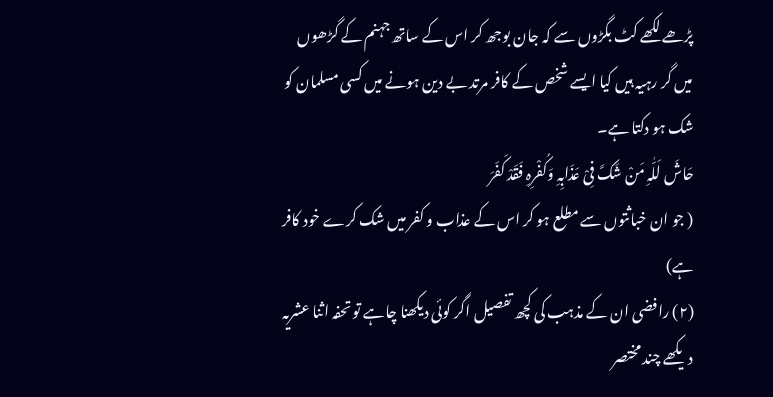پڑھے لکھے کٹ بگڑوں سے کہ جان بوجھ کر اس کے ساتھ جہنم کے گڑھوں میں گر رہیہ ہیں کیا ایسے شخص کے کافر مرتد بے دین ہونے میں کسی مسلمان کو شک ہو دکتا ہے۔
حَاشَ لَلّٰہِ مَنْ شَکَّ فِیْ عَذَابِہِ وَکُفْرِہِ فَقَدْ کَفَرَ
( جو ان خباثتوں سے مطلع ہو کر اس کے عذاب و کفر میں شک کرے خود کافر ہے)
(۲) رافضی ان کے مذہب کی کچھ تفصیل اگر کوئی دیکھنا چاہے تو تحفہ اثنا عشریہ دیکھے چند مختصر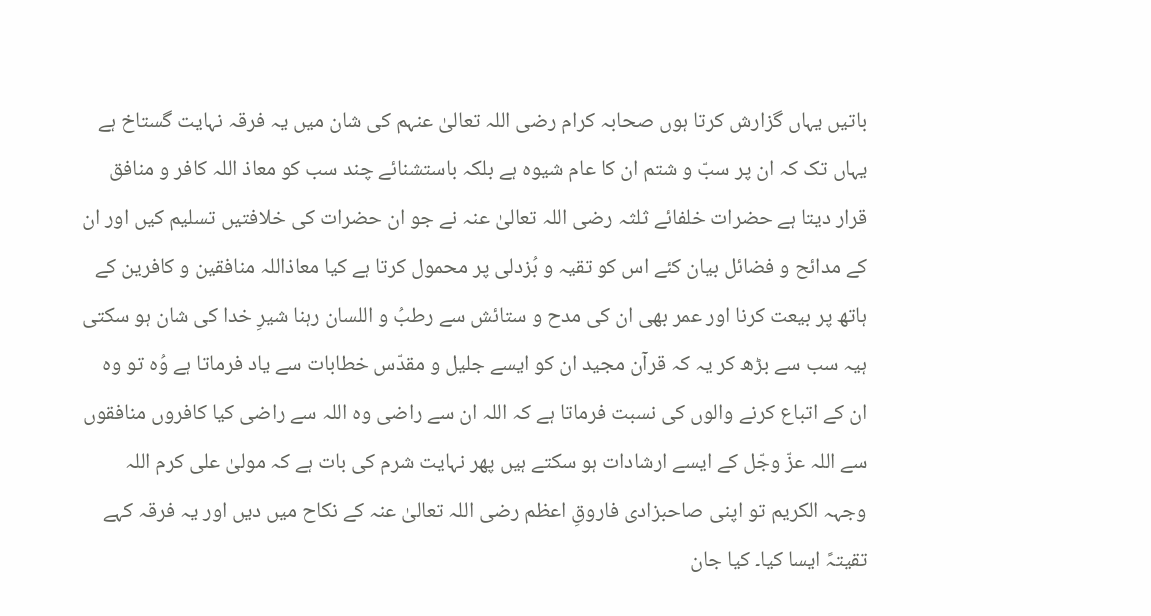باتیں یہاں گزارش کرتا ہوں صحابہ کرام رضی اللہ تعالیٰ عنہم کی شان میں یہ فرقہ نہایت گستاخ ہے یہاں تک کہ ان پر سبّ و شتم ان کا عام شیوہ ہے بلکہ باستشنائے چند سب کو معاذ اللہ کافر و منافق قرار دیتا ہے حضرات خلفائے ثلثہ رضی اللہ تعالیٰ عنہ نے جو ان حضرات کی خلافتیں تسلیم کیں اور ان کے مدائح و فضائل بیان کئے اس کو تقیہ و بُزدلی پر محمول کرتا ہے کیا معاذاللہ منافقین و کافرین کے ہاتھ پر بیعت کرنا اور عمر بھی ان کی مدح و ستائش سے رطبُ و اللسان رہنا شیرِ خدا کی شان ہو سکتی ہیہ سب سے بڑھ کر یہ کہ قرآن مجید ان کو ایسے جلیل و مقدّس خطابات سے یاد فرماتا ہے وُہ تو وہ ان کے اتباع کرنے والوں کی نسبت فرماتا ہے کہ اللہ ان سے راضی وہ اللہ سے راضی کیا کافروں منافقوں سے اللہ عزّ وجّل کے ایسے ارشادات ہو سکتے ہیں پھر نہایت شرم کی بات ہے کہ مولیٰ علی کرم اللہ وجہہ الکریم تو اپنی صاحبزادی فاروقِ اعظم رضی اللہ تعالیٰ عنہ کے نکاح میں دیں اور یہ فرقہ کہے تقیتہً ایسا کیا۔ کیا جان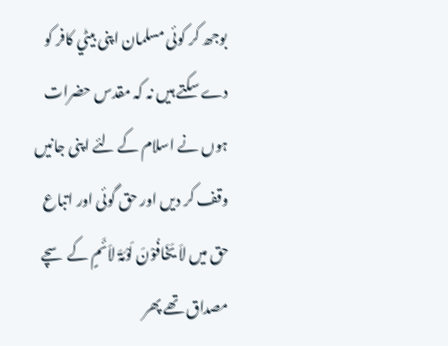بوجھ کر کوئی مسلمان اپنی بیٹي کافر کو دے سکتے ہیں نہ کہ مقدس حضرات ہوں نے اسلام کے لئے اپنی جانیں وقف کر دیں اور حق گوئی اور اتباع حق میں لاَ یَخَافُوْنَ لَوْمَۃَ لاَئَمٍ کے سچے مصداق تھے پھر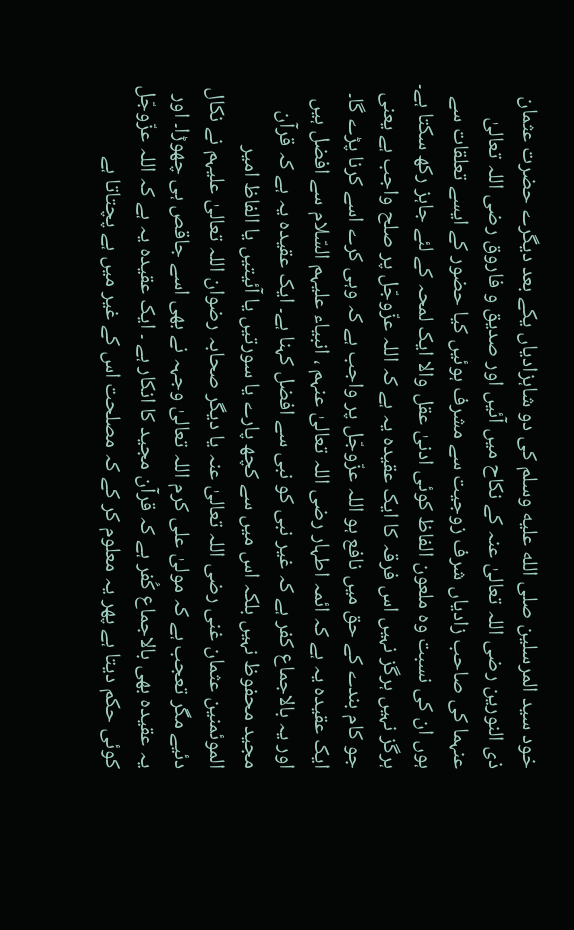خود سید المرسلین صلى الله عليه وسلم کی دو شاہزادیاں یکے بعد دیگرے حضرت عثمان ذی النورین رضی اللہ تعالیٰ عنہ کے نکاح میں آئیں اور صدیق و فاروق رضی اللہ تعالیٰ عنہما کی صاحب زادیاں شرف زوجیت سے مشرف ہوئیں کیا حضور کے ایسے تعلقات سے ہوں ان کی نسبت وہ ملعون الفاظ کوئی ادنیٰ عقل والا ایک لمحہ کے لئے جاہز رکھ سکتا ہے۔ ہرگز نہیں ہرگز نہیں اس فرقہ کا ایک عقیدہ یہ ہے کہ اللہ عزّوجّل پر صلح واجب ہے یعنی جو کام بندے کے حق میں نافع ہو اللہ عزّوجّل پر واجب ہے کہ وہی کرے اسے کرنا پڑے گا۔ ایک عقیدہ یہ ہے کہ ائمہ اطہار رضی اللہ تعالیٰ عنہم ، انبیاء علیہم السّلام سے افضل ہیں اور یہ بالاجماع کفر ہے کہ غیر نبی کو نبی سے افضل کہنا ہے۔ ایک عقیدہ یہ ہے کہ قرآن مجید محفوظ نہیں بلکہ اس میں سے کچھ پارے یا سورتیں یا آئیتیں یا الفاظ امیر الموئمنین عثمان غنی رضی اللہ تعالیٰ عنہ یا دیگر صحابہ رضوان اللہ تعالیٰ علیہم نے نکال دئیے مگر تعجب ہے کہ مولیٰ علی کرم اللہ تعالیٰ وجہہ نے بھی اسے جاقص ہی چھوڑا۔ اور یہ عقیدہ بھی بالاجماع کُفر ہے کہ قرآن مجید کا انکار ہے ۔ ایک عقیدہ یہ ہے کہ اللہ عزّوجّل کوئی حکم دیتا ہے پھر یہ معلوم کر کے کہ مصلحت اس کے غیر میں ہے پچتاتا ہے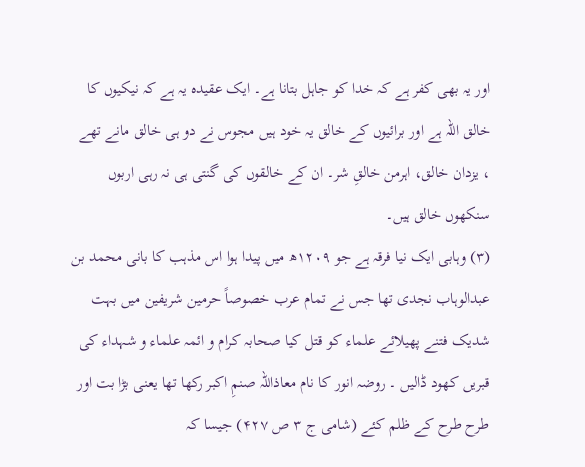اور یہ بھی کفر ہے کہ خدا کو جاہل بتانا ہے۔ ایک عقیدہ یہ ہے کہ نیکیوں کا خالق اللہ ہے اور برائیوں کے خالق یہ خود ہیں مجوس نے دو ہی خالق مانے تھے ، یزدان خالق، اہرمن خالقِ شر۔ ان کے خالقوں کی گنتی ہی نہ رہی اربوں سنکھوں خالق ہیں۔
(۳) وہابی ایک نیا فرقہ ہے جو ۱۲۰۹ھ میں پیدا ہوا اس مذہب کا بانی محمد بن عبدالوہاب نجدی تھا جس نے تمام عرب خصوصاً حرمین شریفین میں بہت شدیک فتنے پھیلائے علماء کو قتل کیا صحابہ کرام و ائمہ علماء و شہداء کی قبریں کھود ڈالیں ۔ روضہ انور کا نام معاذاللہ صنمِ اکبر رکھا تھا یعنی بڑا بت اور طرح طرح کے ظلم کئے (شامی ج ۳ ص ۴۲۷) جیسا کہ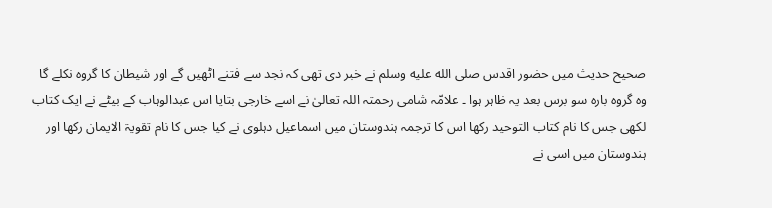صحیح حدیث میں حضور اقدس صلى الله عليه وسلم نے خبر دی تھی کہ نجد سے فتنے اٹھیں گے اور شیطان کا گروہ نکلے گا وہ گروہ بارہ سو برس بعد یہ ظاہر ہوا ۔ علامّہ شامی رحمتہ اللہ تعالیٰ نے اسے خارجی بتایا اس عبدالوہاب کے بیٹے نے ایک کتاب لکھی جس کا نام کتاب التوحید رکھا اس کا ترجمہ ہندوستان میں اسماعیل دہلوی نے کیا جس کا نام تقویۃ الایمان رکھا اور ہندوستان میں اسی نے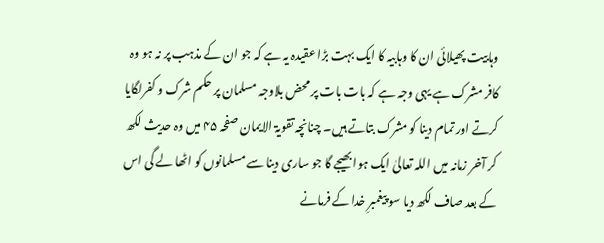وہابیت پھیلائی ان کا وہابیہ کا ایک بہت بڑا عقیدہ یہ ہے کہ جو ان کے مذہب پر نہ ہو وہ کافر مشرک ہے یہی وجہ ہے کہ بات بات پر محض بلاوجہ مسلمان پر حکم شرک و کفرلگایا کرتے اور تمام دینا کو مشرک بتاتے ہیں۔ چنانچہ تقویۃ الایمان صفحہ ۴۵ میں وہ حدیث لکھ کر آخر زمانہ میں اللہ تعالیٰ ایک ہوا بھیجے گا جو ساری دینا سے مسلمانوں کو اٹھا لے گی اس کے بعد صاف لکھ دیا سو پیغمبرِ خدا کے فرمانے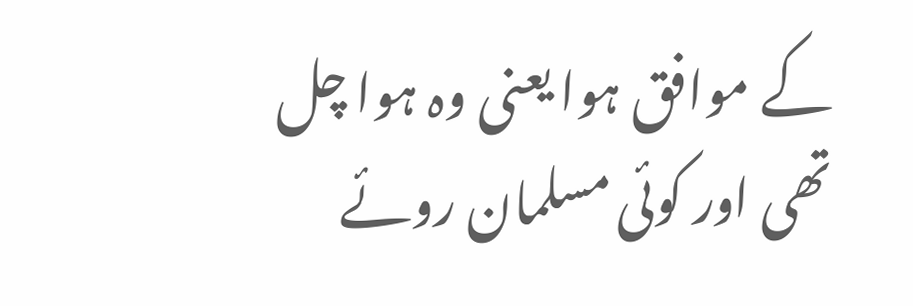کے موافق ہوا یعنی وہ ہوا چل تھی اور کوئی مسلمان روئے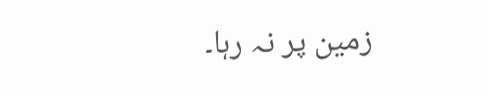زمین پر نہ رہا۔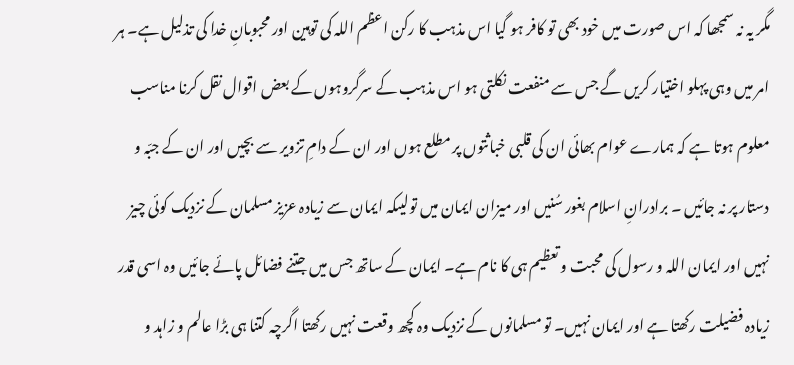مگر یہ نہ سمجھا کہ اس صورت میں خود بھی تو کافر ہو گیا اس مذہب کا رکن اعظم اللہ کی توہین اور محبوبانِ خدا کی تذلیل ہے۔ ہر امر میں وہی پہلو اختیار کریں گے جس سے منفعت نکلتی ہو اس مذہب کے سرگروہوں کے بعض اقوال نقل کرنا مناسب معلوم ہوتا ہے کہ ہمارے عوام بھائی ان کی قلبی خباثتوں پر مطلع ہوں اور ان کے دامِ تزویر سے بچیں اور ان کے جبّہ و دستار پر نہ جائیں ۔ برادرانِ اسلام بغور سُنیں اور میزان ایمان میں تولیںکہ ایمان سے زیادہ عزیز مسلمان کے نزدیک کوئی چیز نہیں اور ایمان اللہ و رسول کی محبت و تعظیم ہی کا نام ہے۔ ایمان کے ساتھ جس میں جتنے فضائل پائے جائیں وہ اسی قدر زیادہ فضیلت رکھتا ہے اور ایمان نہیں۔ تو مسلمانوں کے نزدیک وہ کچھ وقعت نہیں رکھتا اگرچہ کتنا ہی بڑا عالم و زاہد و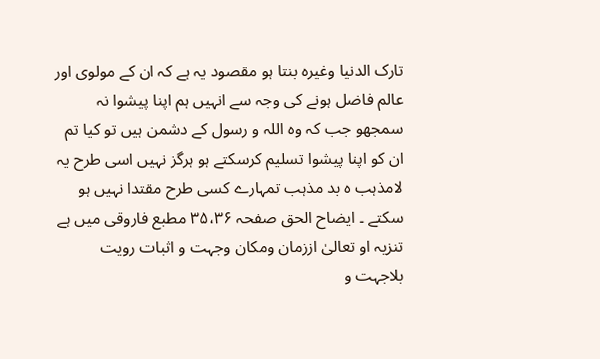تارک الدنیا وغیرہ بنتا ہو مقصود یہ ہے کہ ان کے مولوی اور عالم فاضل ہونے کی وجہ سے انہیں ہم اپنا پیشوا نہ سمجھو جب کہ وہ اللہ و رسول کے دشمن ہیں تو کیا تم ان کو اپنا پیشوا تسلیم کرسکتے ہو ہرگز نہیں اسی طرح یہ لامذہب ہ بد مذہب تمہارے کسی طرح مقتدا نہیں ہو سکتے ۔ ایضاح الحق صفحہ ۳۵،۳۶ مطبع فاروقی میں ہے تنزیہ او تعالیٰ اززمان ومکان وجہت و اثبات رویت بلاجہت و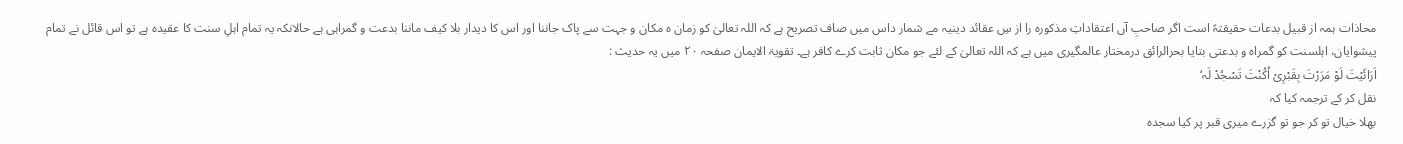محاذات ہمہ از قبیل بدعات حقیقتہً است اگر صاحبِ آں اعتقاداتِ مذکورہ را از سِ عقائد دینیہ مے شمار داس میں صاف تصریح ہے کہ اللہ تعالیٰ کو زمان ہ مکان و جہت سے پاک جاننا اور اس کا دیدار بلا کیف ماننا بدعت و گمراہی ہے حالانکہ یہ تمام اہلِ سنت کا عقیدہ ہے تو اس قائل نے تمام پیشوایان، اہلسنت کو گمراہ و بدعتی بتایا بحرالرائق درمختار عالمگیری میں ہے کہ اللہ تعالیٰ کے لئے جو مکان ثابت کرے کافر ہے۔ تقویۃ الایمان صفحہ ۲۰ میں یہ حدیث :
اَرَائَیْتَ لَوْ مَرَرْتَ بِقَبْرِیْ اُکُنْتَ تَسْجُدْ لَہ‘
نقل کر کے ترجمہ کیا کہ
بھلا خیال تو کر جو تو گزرے میری قبر پر کیا سجدہ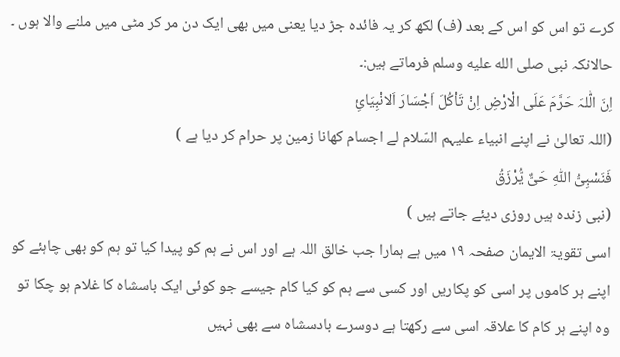کرے تو اس کو اس کے بعد (ف) لکھ کر یہ فائدہ جڑ دیا یعنی میں بھی ایک دن مر کر مٹی میں ملنے والا ہوں ۔ حالانکہ نبی صلى الله عليه وسلم فرماتے ہیں:۔
اِنَ الّٰلہَ حَرَّمَ عَلَی الْارْضِ اِنْ تَاْکُلَ اَجْسَارَ اَلانْبِیَائِ
(اللہ تعالیٰ نے اپنے انبیاء علیہم السّلام لے اجسام کھانا زمین پر حرام کر دیا ہے )
فَنَسْبِیُّ اللّٰہِ حَیٌّ یُّرْزَقُ
(نبی زندہ ہیں روزی دیئے جاتے ہیں )
اسی تقویۃ الایمان صفحہ ۱۹ میں ہے ہمارا جب خالق اللہ ہے اور اس نے ہم کو پیدا کیا تو ہم کو بھی چاہئے کو اپنے ہر کاموں پر اسی کو پکاریں اور کسی سے ہم کو کیا کام جیسے جو کوئی ایک باسشاہ کا غلام ہو چکا تو وہ اپنے ہر کام کا علاقہ اسی سے رکھتا ہے دوسرے بادسشاہ سے بھی نہیں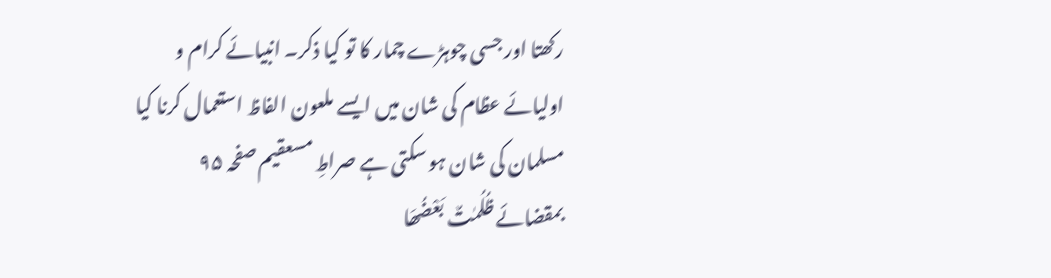رکھتا اور جسی چوہڑے چمار کا تو کیا ذکر۔ انبیائے کرام و اولیائے عظام کی شان میں ایسے ملعون الفاظ استعمال کرنا کیا مسلمان کی شان ہو سکتی ہے صراطِ مسعقیم صفحہ ۹۵ بمقضائے ظُلُمٰتٌ بَعْضُھَا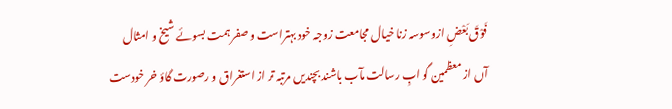فَوْقَ بَعْضِ ازوسوسہ زنا خیال مجامعت زوجہ خود بہتراست و صفر ہمت بسوئے شیخ و امثال آں از معظمین گو ابِ رسالت مآب باشند بچندیں مرتبہ تر از استغراق و رصورت گاؤ خر خودست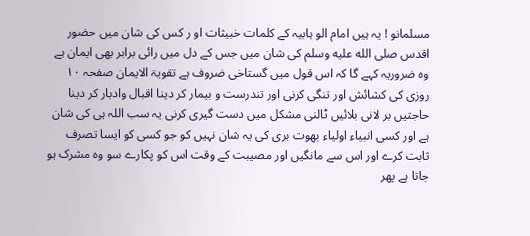مسلمانو ! یہ ہیں امام الو ہابیہ کے کلمات خبیثات او ر کس کی شان میں حضور اقدس صلى الله عليه وسلم کی شان میں جس کے دل میں رائی برابر بھی ایمان ہے وہ ضروریہ کہے گا کہ اس قول میں گستاخی ضروف ہے تقویۃ الایمان صفحہ ۱۰ روزی کی کشائش اور تنگی کرنی اور تندرست و بیمار کر دینا اقبال وادبار کر دینا حاجتیں بر لانی بلائیں ٹالنی مشکل میں دست گیری کرنی یہ سب اللہ ہی کی شان ہے اور کسی انبیاء اولیاء بھوت بری کی یہ شان نہیں کو جو کسی کو ایسا تصرف ثابت کرے اور اس سے مانگیں اور مصیبت کے وقت اس کو پکارے سو وہ مشرک ہو جاتا ہے پھر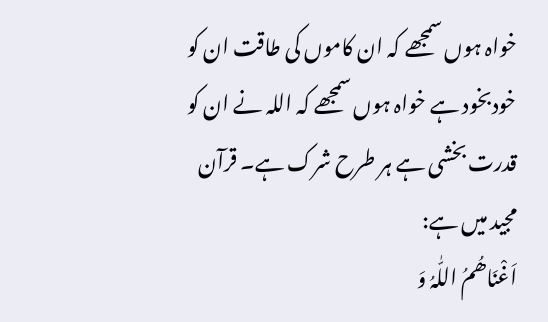خواہ ہوں سمجھے کہ ان کاموں کی طاقت ان کو خودبخود ہے خواہ ہوں سمجھے کہ اللہ نے ان کو قدرت بخشی ہے ہر طرح شرک ہے۔ قرآن مجید میں ہے:
اَغْنَاھُمُ اللّٰہُ وَ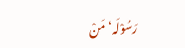رَسُوْلَہ‘مَنْ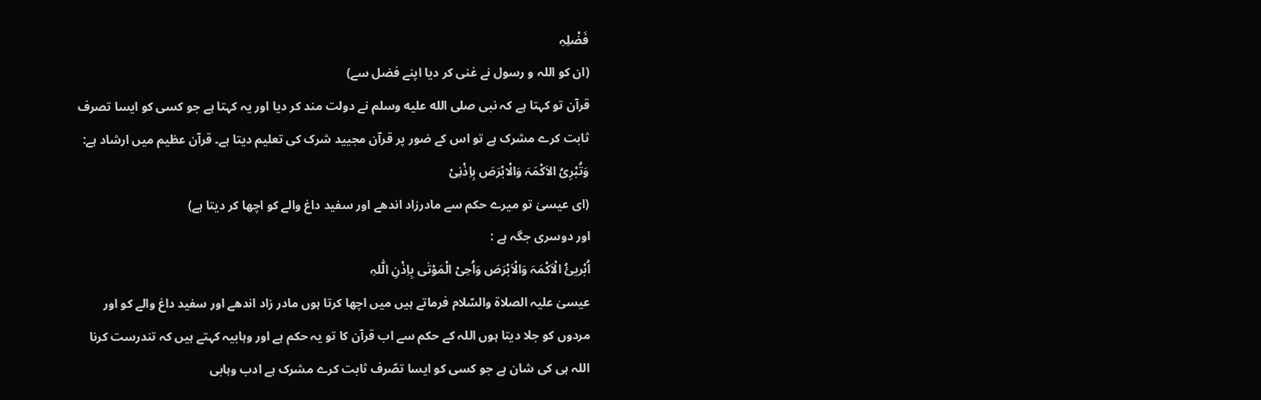فَضْلِہِ
(ان کو اللہ و رسول نے غنی کر دیا اپنے فضل سے)
قرآن تو کہتا ہے کہ نبی صلى الله عليه وسلم نے دولت مند کر دیا اور یہ کہتا ہے جو کسی کو ایسا تصرف ثابت کرے مشرک ہے تو اس کے ضور پر قرآن مجیید شرک کی تعلیم دیتا ہے۔ قرآن عظیم میں ارشاد ہے:
وَتُبْرِیُ الاَکْمَہَ وَالْابْرَصَ بِاِذْنِیْ
(ای عیسیٰ تو میرے حکم سے مادرزاد اندھے اور سفید داغ والے کو اچھا کر دیتا ہے)
اور دوسری جگہ ہے :
اُبْریئُ الْاَکْمَہَ وَالْاَبْرَصَ وَاُحِیْ الْمَوْتٰی بِاِذْنِ الّٰلہِ
عیسیٰ علیہ الصلاۃ والسّلام فرماتے ہیں میں اچھا کرتا ہوں مادر زاد اندھے اور سفید داغ والے کو اور مردوں کو جلا دیتا ہوں اللہ کے حکم سے اب قرآن کا تو یہ حکم ہے اور وہابیہ کہتے ہیں کہ تندرست کرنا اللہ ہی کی شان ہے جو کسی کو ایسا تصّرف ثابت کرے مشرک ہے ادب وہابی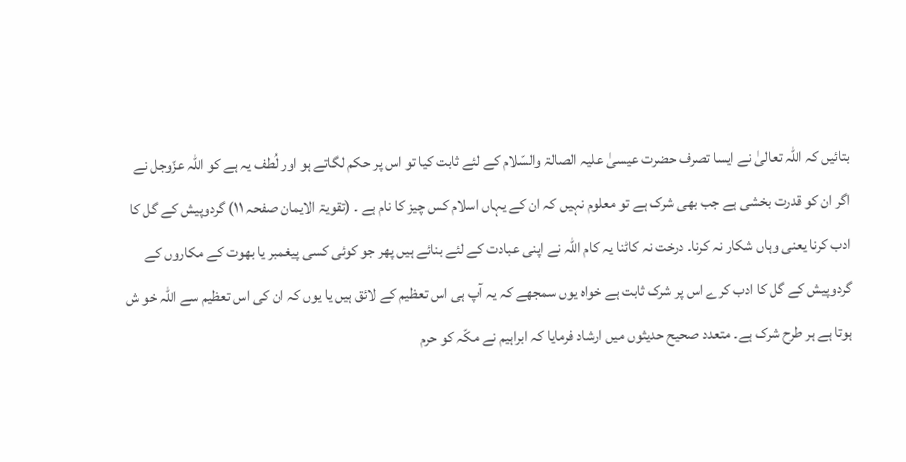بتائیں کہ اللہ تعالیٰ نے ایسا تصرف حضرت عیسیٰ علیہ الصالۃ والسّلام کے لئے ثابت کیا تو اس پر حکم لگاتے ہو اور لُطف یہ ہے کو اللہ عزّوجل نے اگر ان کو قدرت بخشی ہے جب بھی شرک ہے تو معلوم نہیں کہ ان کے یہاں اسلام کس چیز کا نام ہے ۔ (تقویۃ الایمان صفحہ ۱۱) گردوپیش کے گل کا ادب کرنا یعنی وہاں شکار نہ کرنا۔ درخت نہ کاٹنا یہ کام اللہ نے اپنی عبادت کے لئے بنائے ہیں پھر جو کوئی کسی پیغمبر یا بھوت کے مکاروں کے گردوپیش کے گل کا ادب کرے اس پر شرک ثابت ہے خواہ یوں سمجھے کہ یہ آپ ہی اس تعظیم کے لائق ہیں یا یوں کہ ان کی اس تعظیم سے اللہ خو ش ہوتا ہے ہر طرح شرک ہے۔ متعدد صحیح حدیثوں میں ارشاد فرمایا کہ ابراہیم نے مکّہ کو حرم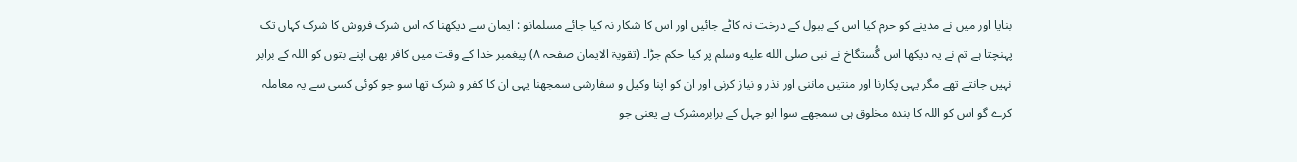بنایا اور میں نے مدینے کو حرم کیا اس کے ببول کے درخت نہ کاٹے جائیں اور اس کا شکار نہ کیا جائے مسلمانو : ایمان سے دیکھنا کہ اس شرک فروش کا شرک کہاں تک پہنچتا ہے تم نے یہ دیکھا اس گُستگاخ نے نبی صلى الله عليه وسلم پر کیا حکم جڑا۔ (تقویۃ الایمان صفحہ ۸) پیغمبر خدا کے وقت میں کافر بھی اپنے بتوں کو اللہ کے برابر نہیں جانتے تھے مگر یہی پکارنا اور منتیں ماننی اور نذر و نیاز کرنی اور ان کو اپنا وکیل و سفارشی سمجھنا یہی ان کا کفر و شرک تھا سو جو کوئی کسی سے یہ معاملہ کرے گو اس کو اللہ کا بندہ مخلوق ہی سمجھے سوا ابو جہل کے برابرمشرک ہے یعنی جو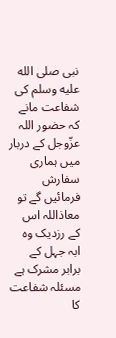نبی صلى الله عليه وسلم کی شفاعت مانے کہ حضور اللہ عزّوجل کے دربار میں ہماری سفارش فرمائیں گے تو معاذاللہ اس کے رزدیک وہ ابہ جہل کے برابر مشرک ہے مسئلہ شفاعت کا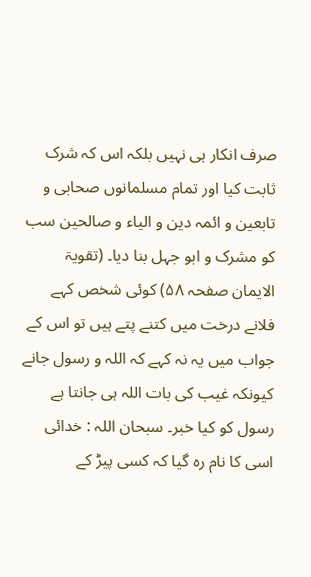صرف انکار ہی نہیں بلکہ اس کہ شرک ثابت کیا اور تمام مسلمانوں صحابی و تابعین و ائمہ دین و الیاء و صالحین سب کو مشرک و ابو جہل بنا دیا۔ (تقویۃ الایمان صفحہ ۵۸) کوئی شخص کہے فلانے درخت میں کتنے پتے ہیں تو اس کے جواب میں یہ نہ کہے کہ اللہ و رسول جانے کیونکہ غیب کی بات اللہ ہی جانتا ہے رسول کو کیا خبر۔ سبحان اللہ : خدائی اسی کا نام رہ گیا کہ کسی پیڑ کے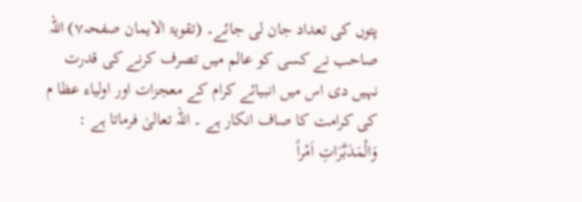پتوں کی تعداد جان لی جائے۔ (تقویۃ الایمان صفحہ۷) اللہ صاحب نے کسی کو عالم میں تصرف کرنے کی قدرت نہیں دی اس میں انبیائے کرام کے معجزات اور اولیاء عظا م کی کرامت کا صاف انکار ہے ۔ اللہ تعالیٰ فرماتا ہے :
وَالْمَدَبَّرَاتِ اَمْراً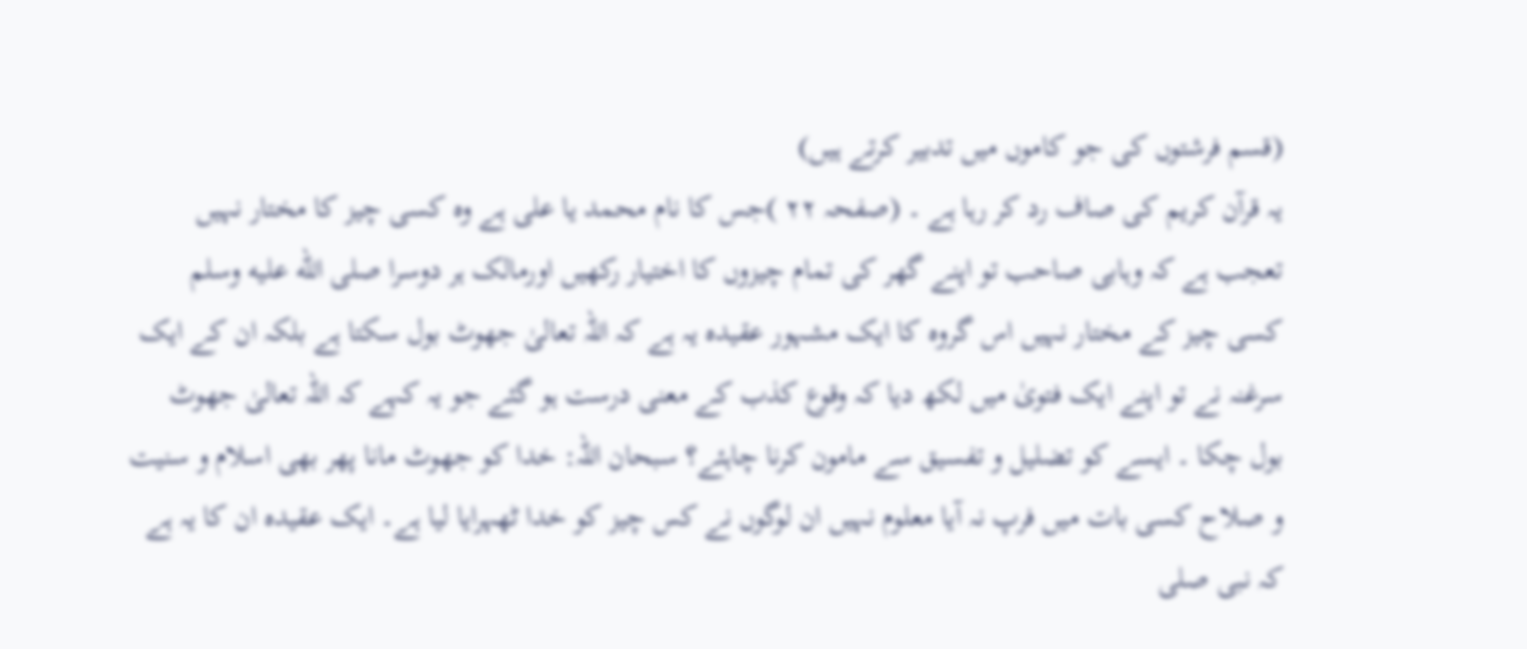(قسم فرشتوں کی جو کاموں میں تدبیر کرتے ہیں)
یہ قرآن کریم کی صاف رد کر رہا ہے ۔ (صفحہ ۲۲ )جس کا نام محمد یا علی ہے وہ کسی چیز کا مختار نہیں تعجب ہے کہ وہابی صاحب تو اپنے گھر کی تمام چیزوں کا اختیار رکھیں اورمالک ہر دوسرا صلى الله عليه وسلم کسی چیز کے مختار نہیں اس گروہ کا ایک مشہور عقیدہ یہ ہے کہ اللہ تعالیٰ جھوٹ بول سکتا ہے بلکہ ان کے ایک سرغنہ نے تو اپنے ایک فتویٰ میں لکھ دیا کہ وقوع کذب کے معنی درست ہو گئے جو یہ کہے کہ اللہ تعالیٰ جھوٹ بول چکا ۔ ایسے کو تضلیل و تفسیق سے مامون کرنا چاہئے؟ سبحان اللہ: خدا کو جھوٹ مانا پھر بھی اسلام و سنیت و صلاح کسی بات میں فرپ نہ آیا معلوم نہیں ان لوگوں نے کس چیز کو خدا ٹھہرایا لیا ہے۔ ایک عقیدہ ان کا یہ ہے کہ نبی صلى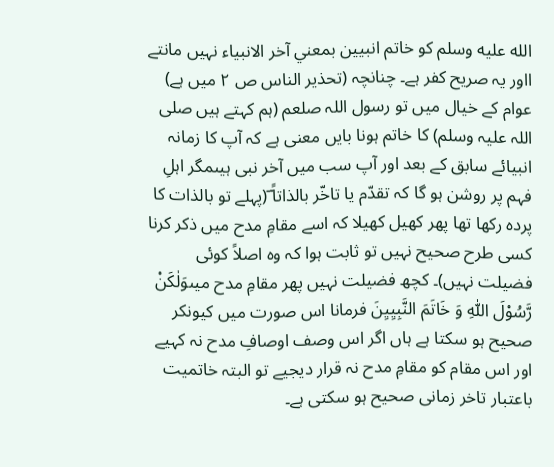الله عليه وسلم کو خاتم انبیین بمعني آخر الانبیاء نہیں مانتے ااور یہ صریح کفر ہے۔ چنانچہ (تحذیر الناس ص ۲ میں ہے) عوام کے خیال میں تو رسول اللہ صلعم (ہم کہتے ہیں صلی اللہ علیہ وسلم) کا خاتم ہونا بایں معنی ہے کہ آپ کا زمانہ انبیائے سابق کے بعد اور آپ سب میں آخر نبی ہیںمگر اہلِ فہم پر روشن ہو گا کہ تقدّم یا تاخّر بالذاتاً ؔ(پہلے تو بالذات کا پردہ رکھا تھا پھر کھیل کھیلا کہ اسے مقامِ مدح میں ذکر کرنا کسی طرح صحیح نہیں تو ثابت ہوا کہ وہ اصلاً کوئی فضیلت نہیں)۔ کچھ فضیلت نہیں پھر مقامِ مدح میںوَلٰکَنْ رَّسُوْلَ اللّٰہِ وَ خَاتَمَ النَّبِیِیِنَ فرمانا اس صورت میں کیونکر صحیح ہو سکتا ہے ہاں اگر اس وصف اوصافِ مدح نہ کہیے اور اس مقام کو مقامِ مدح نہ قرار دیجیے تو البتہ خاتمیت باعتبار تاخر زمانی صحیح ہو سکتی ہے۔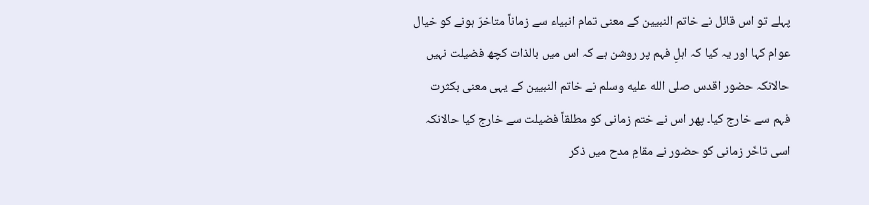پہلے تو اس قائل نے خاتم النبیین کے معنی تمام انبیاء سے زماناً متاخرّ ہونے کو خیال عوام کہا اور یہ کیا کہ اہلِ فہم پر روشن ہے کہ اس میں بالذات کچھ فضیلت نہیں حالانکہ حضور اقدس صلى الله عليه وسلم نے خاتم النبیین کے یہی معنی بکثرت فہم سے خارج کیا۔ پھر اس نے ختم زمانی کو مطلقاً فضیلت سے خارج کیا حالانکہ اسی تاخّر زمانی کو حضور نے مقامِ مدح میں ذکر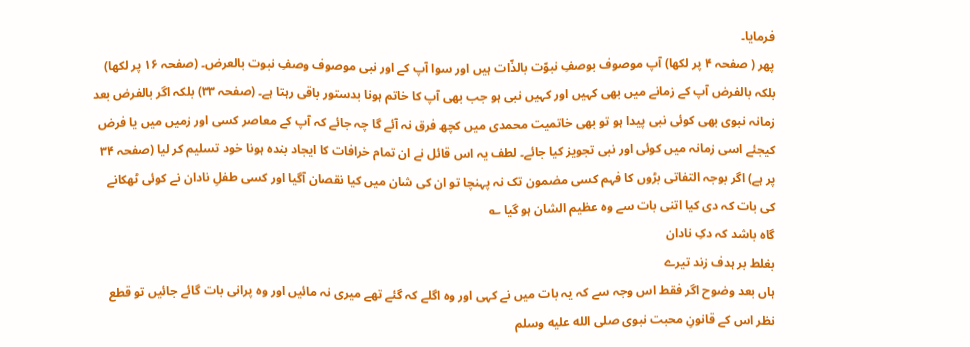فرمایا۔
پھر ( صفحہ ۴ پر لکھا) آپ موصوف بوصفِ نبوّت بالذّات ہیں اور سوا آپ کے اور نبی موصوف وصفِ نبوت بالعرض۔ (صفحہ ۱۶ پر لکھا) بلکہ بالفرض آپ کے زمانے میں بھی کہیں اور کہیں نبی ہو جب بھی آپ کا خاتم ہونا بدستور باقی رہتا ہے۔ (صفحہ ۳۳) بلکہ اگر بالفرض بعد زمانہ نبوی بھی کوئی نبی پیدا ہو تو بھی خاتمیت محمدی میں کچھ فرق نہ آئے گا چہ جائے کہ آپ کے معاصر کسی اور زمیں میں یا فرض کیجئے اسی زمانہ میں کوئی اور نبی تجویز کیا جائے۔ لطف یہ اس قائل نے ان تمام خرافات کا ایجاد بندہ ہونا خود تسلیم کر لیا (صفحہ ۳۴ پر ہے) اگر بوجہ التفاتی بڑوں کا فہم کسی مضمون تک نہ پہنچا تو ان کی شان میں کیا نقصان آگیا اور کسی طفلِ نادان نے کوئی ٹھکانے کی بات کہ دی کیا اتنی بات سے وہ عظیم الشان ہو گیا ؎
گاہ باشد کہ دکِ نادان
بغلط بر ہدف زند تیرے
ہاں بعد وضوح اگر فقط اس وجہ سے کہ یہ بات میں نے کہی اور وہ اگلے کہ گئے تھے میری نہ مائیں اور وہ پرانی بات گائے جائیں تو قطع نظر اس کے قانونِ محبت نبوی صلى الله عليه وسلم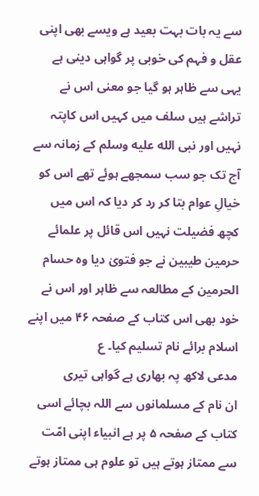سے یہ بات بہت بعید ہے ویسے بھی اپنی عقل و فہم کی خوبی پر گواہی دینی ہے یہی سے ظاہر ہو گیا جو معنی اس نے تراشے ہیں سلف میں کہیں اس کاپتہ نہیں اور نبی الله عليه وسلم کے زمانہ سے آج تک جو سب سمجھے ہوئے تھے اس کو خیالِ عوام بتا کر رد کر دیا کہ اس میں کچھ فضیلت نہیں اس قائل پر علمائے حرمین طیبین نے جو فتویٰ دیا وہ حسام الحرمین کے مطالعہ سے ظاہر اور اس نے خود بھی اس کتاب کے صفحہ ۴۶ میں اپنے اسلام برائے نام تسلیم کیا۔ ع
مدعی لاکھ پہ بھاری ہے گواہی تیری
ان نام کے مسلمانوں سے اللہ بچائے اسی کتاب کے صفحہ ۵ پر ہے انبیاء اپنی امّت سے ممتاز ہوتے ہیں تو علوم ہی ممتاز ہوتے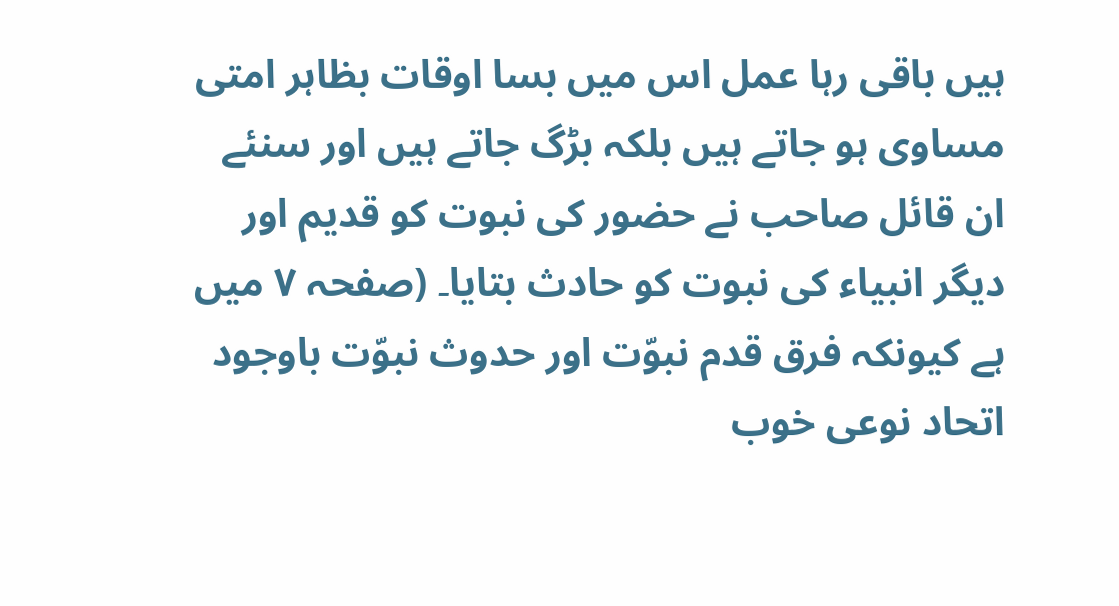ہیں باقی رہا عمل اس میں بسا اوقات بظاہر امتی مساوی ہو جاتے ہیں بلکہ بڑگ جاتے ہیں اور سنئے ان قائل صاحب نے حضور کی نبوت کو قدیم اور دیگر انبیاء کی نبوت کو حادث بتایا۔ (صفحہ ۷ میں ہے کیونکہ فرق قدم نبوّت اور حدوث نبوّت باوجود اتحاد نوعی خوب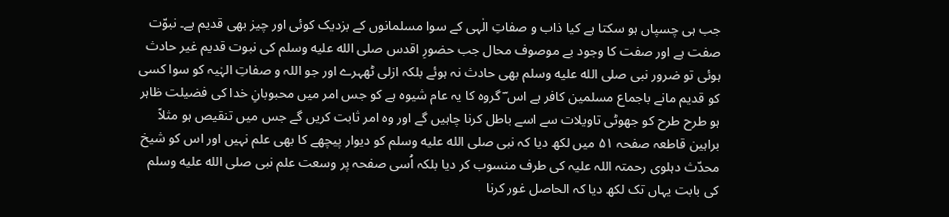جب ہی چسپاں ہو سکتا ہے کیا ذاب و صفاتِ الٰہی کے سوا مسلمانوں کے بزدیک کوئی اور چیز بھی قدیم ہے۔ نبوّت صفت ہے اور صفت کا وجود بے موصوف محال جب حضورِ اقدس صلى الله عليه وسلم کی نبوت قدیم غیر حادث ہوئی تو ضرور نبی صلى الله عليه وسلم بھی حادث نہ ہوئے بلکہ ازلی ٹھہرے اور جو اللہ و صفاتِ الہٰیہ کو سوا کسی کو قدیم مانے باجماع مسلمین کافر ہے اس ؔ گروہ کا یہ عام شیوہ ہے کو جس امر میں محبوبانِ خدا کی فضیلت ظاہر ہو طرح طرح کو جھوٹی تاویلات سے اسے باطل کرنا چاہیں گے اور وہ امر ثابت کریں گے جس میں تنقیص ہو مثلاً براہین قاطعہ صفحہ ۵۱ میں لکھ دیا کہ نبی صلى الله عليه وسلم کو دیوار پیچھے کا بھی علم نہیں اور اس کو شیخ محدّث دہلوی رحمتہ اللہ علیہ کی طرف منسوب کر دیا بلکہ اُسی صفحہ پر وسعت علم نبی صلى الله عليه وسلم کی بابت یہاں تک لکھ دیا کہ الحاصل غور کرنا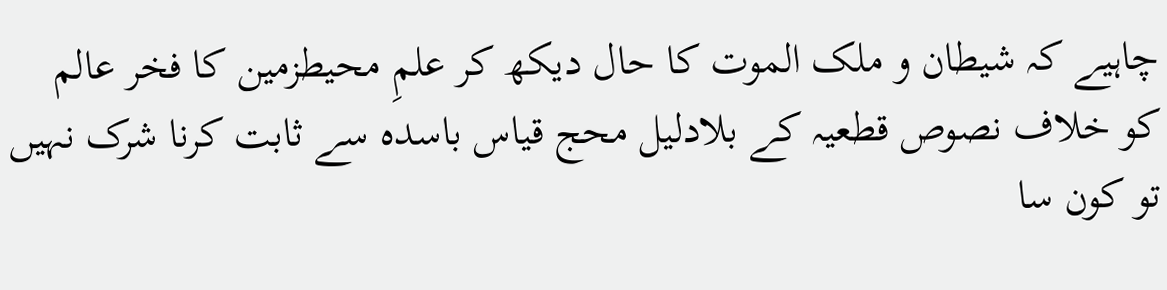چاہیے کہ شیطان و ملک الموت کا حال دیکھ کر علمِ محیطزمین کا فخر عالم کو خلاف نصوص قطعیہ کے بلادلیل محج قیاس باسدہ سے ثابت کرنا شرک نہیں تو کون سا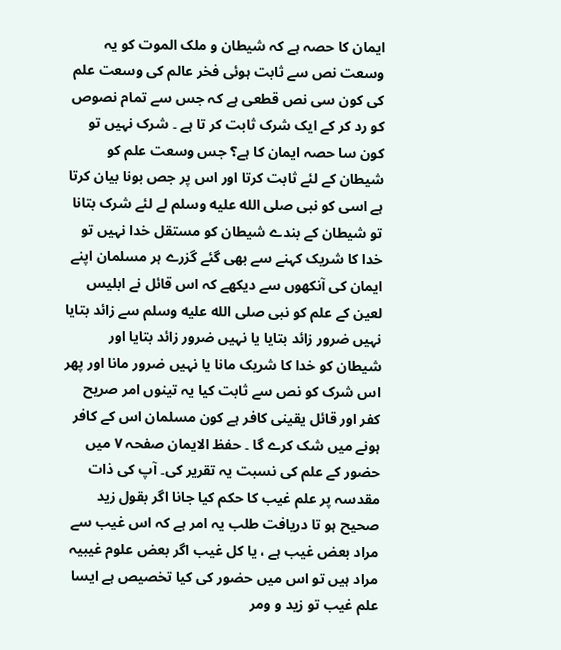ایمان کا حصہ ہے کہ شیطان و ملک الموت کو یہ وسعت نص سے ثابت ہوئی فخر عالم کی وسعت علم کی کون سی نص قطعی ہے کہ جس سے تمام نصوص کو رد کر کے ایک شرک ثابت کر تا ہے ۔ شرک نہیں تو کون سا حصہ ایمان کا ہے؟ جس وسعت علم کو شیطان کے لئے ثابت کرتا اور اس پر جص بونا بیان کرتا ہے اسی کو نبی صلى الله عليه وسلم لے لئے شرک بتانا تو شیطان کے بندے شیطان کو مستقل خدا نہیں تو خدا کا شریک کہنے سے بھی گئے گزرے ہر مسلمان اپنے ایمان کی آنکھوں سے دیکھے کہ اس قائل نے ابلیس لعین کے علم کو نبی صلى الله عليه وسلم سے زائد بتایا نہیں ضرور زائد بتایا یا نہیں ضرور زائد بتایا اور شیطان کو خدا کا شریک مانا یا نہیں ضرور مانا اور پھر اس شرک کو نص سے ثابت کیا یہ تینوں امر صریح کفر اور قائل یقینی کافر ہے کون مسلمان اس کے کافر ہونے میں شک کرے گا ۔ حفظ الایمان صفحہ ۷ میں حضور کے علم کی نسبت یہ تقریر کی۔ آپ کی ذات مقدسہ پر علم غیب کا حکم کیا جانا اگر بقول زید صحیح ہو تا دریافت طلب یہ امر ہے کہ اس غیب سے مراد بعض غیب ہے ، یا کل غیب اگر بعض علوم غیبیہ مراد ہیں تو اس میں حضور کی کیا تخصیص ہے ایسا علم غیب تو زید و ومر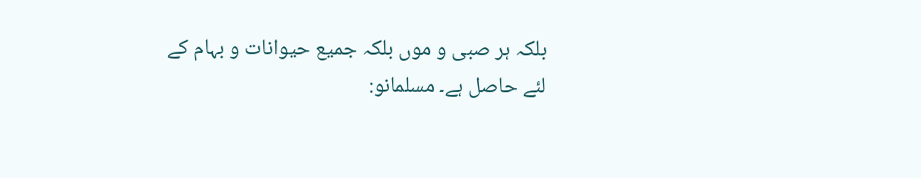بلکہ ہر صبی و موں بلکہ جمیع حیوانات و بہام کے لئے حاصل ہے۔ مسلمانو: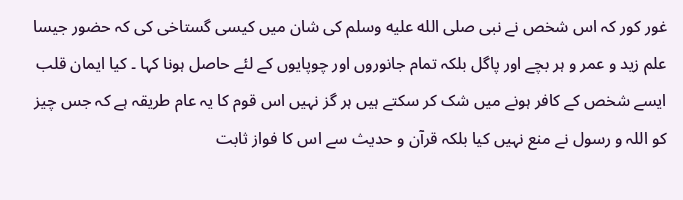غور کور کہ اس شخص نے نبی صلى الله عليه وسلم کی شان میں کیسی گستاخی کی کہ حضور جیسا علم زید و عمر و ہر بچے اور پاگل بلکہ تمام جانوروں اور چوپایوں کے لئے حاصل ہونا کہا ۔ کیا ایمان قلب ایسے شخص کے کافر ہونے میں شک کر سکتے ہیں ہر گز نہیں اس قوم کا یہ عام طریقہ ہے کہ جس چیز کو اللہ و رسول نے منع نہیں کیا بلکہ قرآن و حدیث سے اس کا فواز ثابت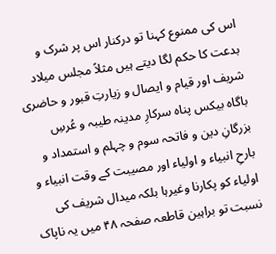اس کی ممنوع کہنا تو درکنار اس پر شرک و بدعت کا حکم لگا دیتے ہیں مثلاً مجلس میلاد شریف اور قیام و ایصال و زیارتِ قبور و حاضری باگاہ بیکس پناہ سرکارِ مدینہ طیبہ و عُرسِ بزرگانِ دین و فاتحہ سوم و چہلم و استمداد و بارحِ انبیاء و اولیاء اور مصیبت کے وقت انبیاء و اولیاء کو پکارنا وغیرہا بلکہ میدال شریف کی نسبت تو براہین قاطعہ صفحہ ۴۸ میں یہ ناپاک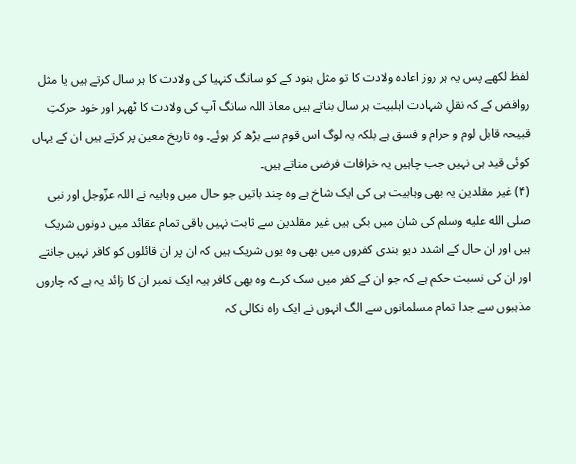لفظ لکھے پس یہ ہر روز اعادہ ولادت کا تو مثل ہنود کے کو سانگ کنہیا کی ولادت کا ہر سال کرتے ہیں یا مثل روافض کے کہ نقلِ شہادت اہلبیت ہر سال بناتے ہیں معاذ اللہ سانگ آپ کی ولادت کا ٹھہر اور خود حرکتِ قبیحہ قابل لوم و حرام و فسق ہے بلکہ یہ لوگ اس قوم سے بڑھ کر ہوئے۔ وہ تاریخ معین پر کرتے ہیں ان کے یہاں کوئی قید ہی نہیں جب چاہیں یہ خرافات فرضی مناتے ہیں۔
(۴) غیر مقلدین یہ بھی وہابیت ہی کی ایک شاخ ہے وہ چند باتیں جو حال میں وہابیہ نے اللہ عزّوجل اور نبی صلى الله عليه وسلم کی شان میں بکی ہیں غیر مقلدین سے ثابت نہیں باقی تمام عقائد میں دونوں شریک ہیں اور ان حال کے اشدد دیو بندی کفروں میں بھی وہ یوں شریک ہیں کہ ان پر ان قائلوں کو کافر نہیں جانتے اور ان کی نسبت حکم ہے کہ جو ان کے کفر میں سک کرے وہ بھی کافر ہیہ ایک نمبر ان کا زائد یہ ہے کہ چاروں مذہبوں سے جدا تمام مسلمانوں سے الگ انہوں نے ایک راہ نکالی کہ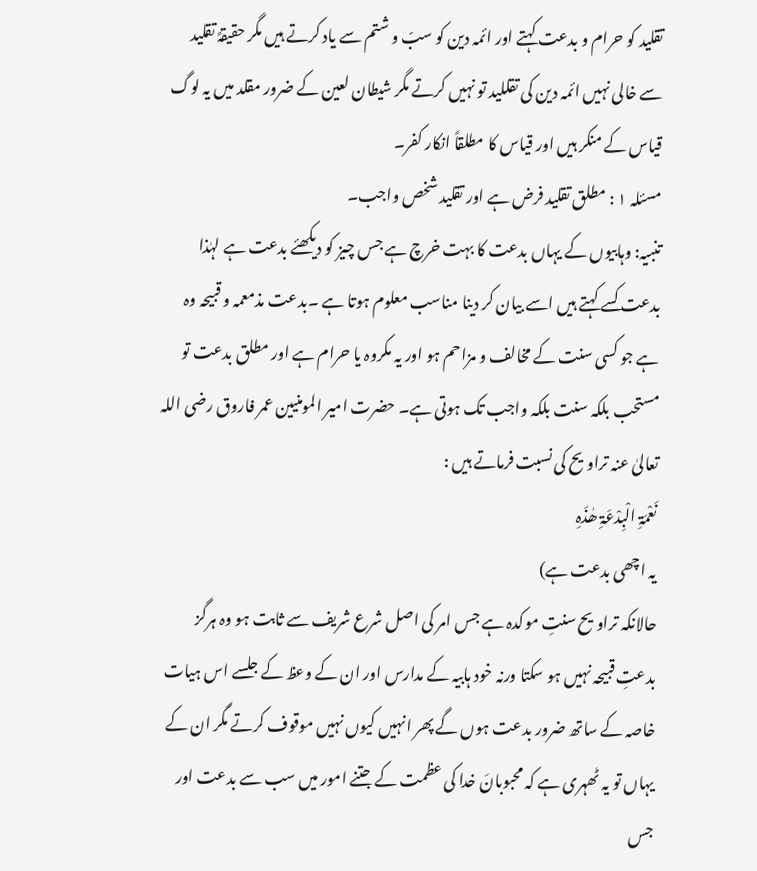تقلید کو حرام و بدعت کہتے اور ائمہ دین کو سبّ و شتم سے یاد کرتے ہیں مگر حقیقہً تقلید سے خالی نہیں ائمہ دین کی تقللید تو نہیں کرتے مگر شیطان لعین کے ضرور مقلد میں یہ لوگ قیاس کے منکر ہیں اور قیاس کا مطلقاً انکار کفر۔
مسئلہ ۱ : مطلق تقلید فرض ہے اور تقلید شخص واجب۔
تنبیہ: وہابیوں کے یہاں بدعت کا بہت خرچ ہے جس چیز کو دیکھئے بدعت ہے لہٰذا بدعت کسے کہتے ہیں اسے بیان کر دینا مناسب معلوم ہوتا ہے ۔بدعت مذمعمہ و قبیحہ وہ ہے جو کسی سنت کے مخالف و مزاحم ہو اور یہ مکروہ یا حرام ہے اور مطلق بدعت تو مستحب بلکہ سنت بلکہ واجب تک ہوتی ہے۔ حضرت امیر المومنیین عمر فاروق رضی اللہ تعالیٰ عنہ تراویح کی نسبت فرماتے ہیں :
نَعْمَۃِ الْبِدْعَۃِ ھٰذَہِ
یہ اچھی بدعت ہے)
حالانکہ تراویح سنتِ موکدہ ہے جس امر کی اصل شرع شریف سے ثابت ہو وہ ہرگز بدعتِ قبیحہ نہیں ہو سکتا ورنہ خود ہابیہ کے مدارس اور ان کے وعظ کے جلسے اس ہیات خاصہ کے ساتھ ضرور بدعت ہوں گے پھر انہیں کیوں نہیں موقوف کرتے مگر ان کے یہاں تو یہ ٹھہری ہے کہ محبوبانَ خدا کی عظمت کے جتنے امور میں سب سے بدعت اور جس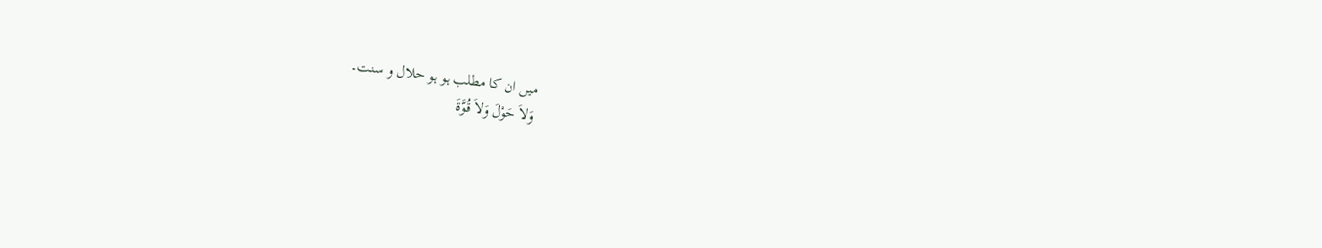میں ان کا مطلب ہو ہو حلال و سنت۔
وَلاَ حَوْلَ وَلاَ قُوَّۃَ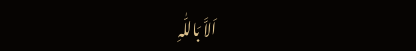اَلاَّ بَاللّٰہِ